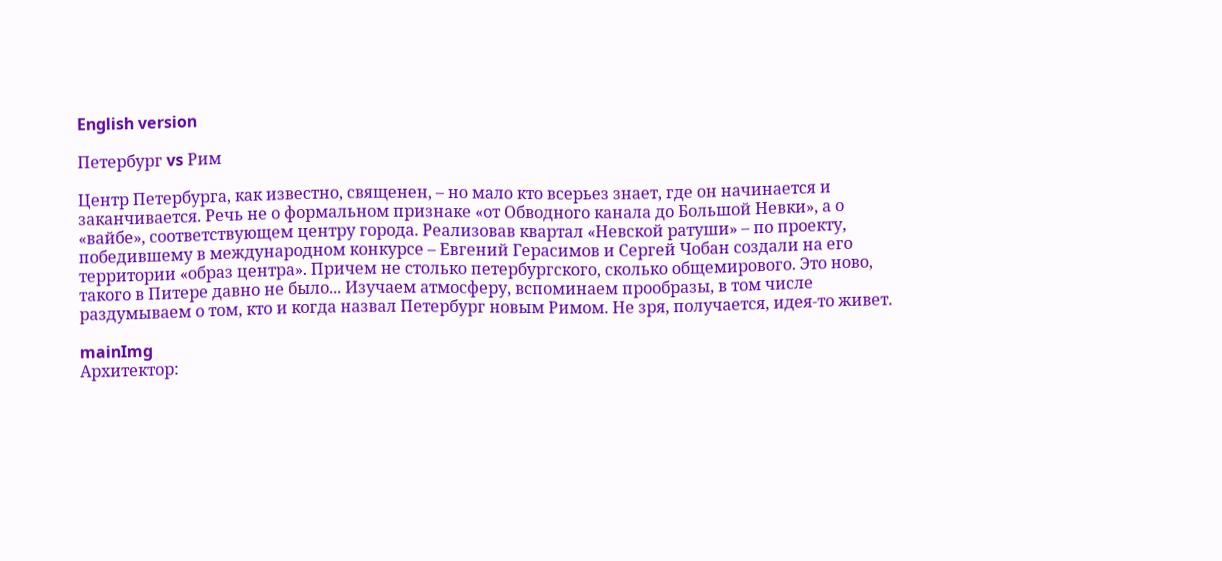English version

Петербург vs Рим

Центр Петербурга, как известно, священен, – но мало кто всерьез знает, где он начинается и заканчивается. Речь не о формальном признаке «от Обводного канала до Большой Невки», а о «вайбе», соответствующем центру города. Реализовав квартал «Невской ратуши» – по проекту, победившему в международном конкурсе – Евгений Герасимов и Сергей Чобан создали на его территории «образ центра». Причем не столько петербургского, сколько общемирового. Это ново, такого в Питере давно не было... Изучаем атмосферу, вспоминаем прообразы, в том числе раздумываем о том, кто и когда назвал Петербург новым Римом. Не зря, получается, идея-то живет.

mainImg
Архитектор: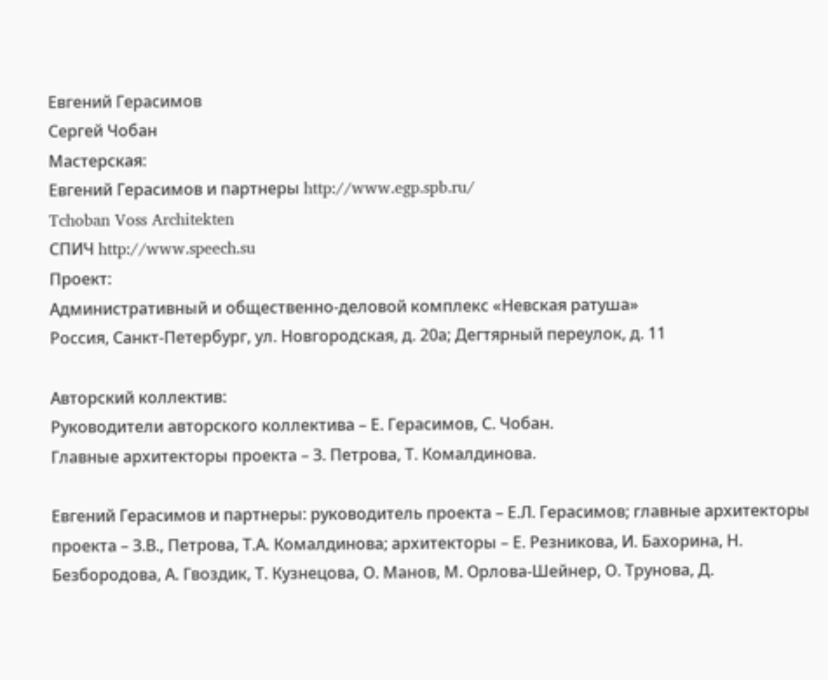Евгений Герасимов
Сергей Чобан
Мастерская:
Евгений Герасимов и партнеры http://www.egp.spb.ru/
Tchoban Voss Architekten
СПИЧ http://www.speech.su
Проект:
Административный и общественно-деловой комплекс «Невская ратуша»
Россия, Санкт-Петербург, ул. Новгородская, д. 20а; Дегтярный переулок, д. 11

Авторский коллектив:
Руководители авторского коллектива – Е. Герасимов, С. Чобан.
Главные архитекторы проекта – З. Петрова, Т. Комалдинова.

Евгений Герасимов и партнеры: руководитель проекта – Е.Л. Герасимов; главные архитекторы проекта – З.В., Петрова, Т.А. Комалдинова; архитекторы – Е. Резникова, И. Бахорина, Н. Безбородова, А. Гвоздик, Т. Кузнецова, О. Манов, М. Орлова-Шейнер, О. Трунова, Д.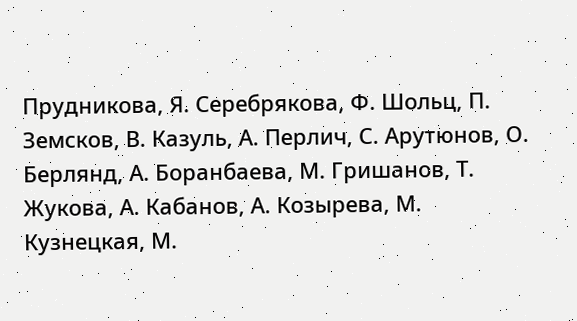Прудникова, Я. Серебрякова, Ф. Шольц, П. Земсков, В. Казуль, А. Перлич, С. Арутюнов, О. Берлянд, А. Боранбаева, М. Гришанов, Т. Жукова, А. Кабанов, А. Козырева, М. Кузнецкая, М.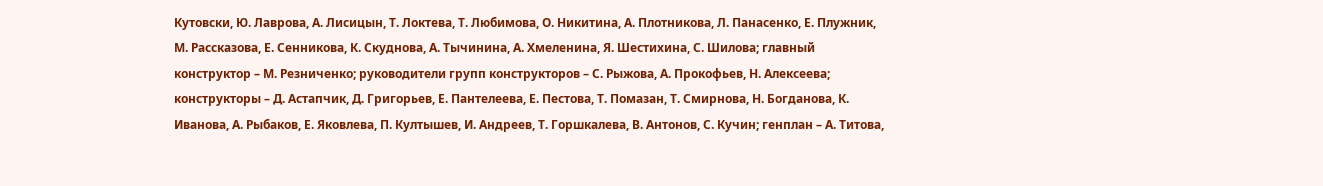Кутовски, Ю. Лаврова, А. Лисицын, Т. Локтева, Т. Любимова, О. Никитина, А. Плотникова, Л. Панасенко, Е. Плужник, М. Рассказова, Е. Сенникова, К. Скуднова, А. Тычинина, А. Хмеленина, Я. Шестихина, С. Шилова; главный конструктор – М. Резниченко; руководители групп конструкторов – С. Рыжова, А. Прокофьев, Н. Алексеева; конструкторы – Д. Астапчик, Д. Григорьев, Е. Пантелеева, Е. Пестова, Т. Помазан, Т. Смирнова, Н. Богданова, К. Иванова, А. Рыбаков, Е. Яковлева, П. Култышев, И. Андреев, Т. Горшкалева, В. Антонов, С. Кучин; генплан – А. Титова,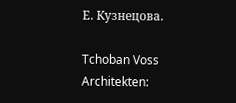Е. Кузнецова.

Tchoban Voss Architekten: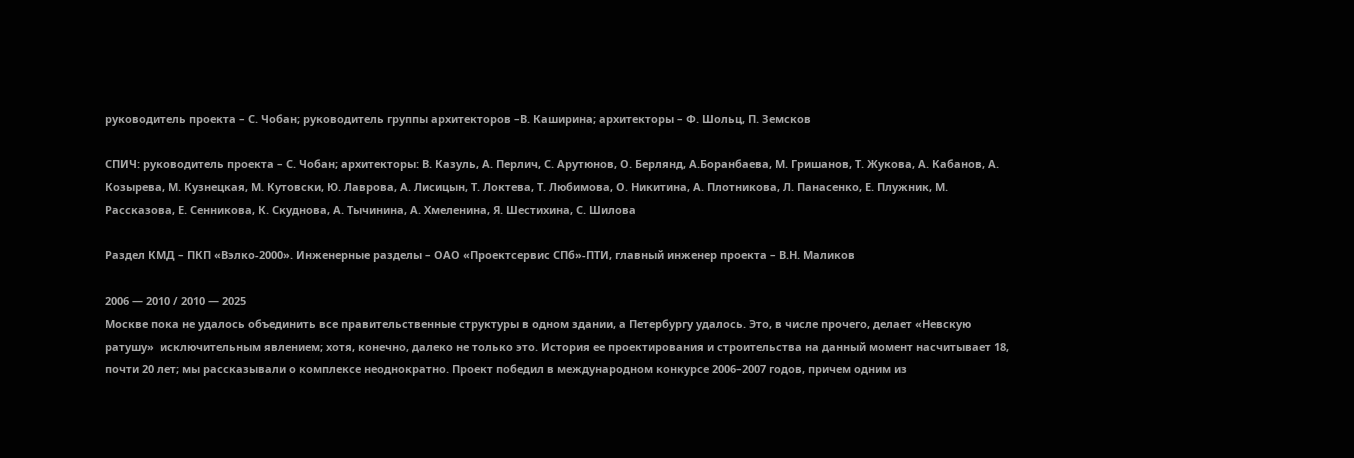руководитель проекта – С. Чобан; руководитель группы архитекторов –В. Каширина; архитекторы – Ф. Шольц, П. Земсков

СПИЧ: руководитель проекта – С. Чобан; архитекторы: В. Казуль, А. Перлич, С. Арутюнов, О. Берлянд, А.Боранбаева, М. Гришанов, Т. Жукова, А. Кабанов, А. Козырева, М. Кузнецкая, М. Кутовски, Ю. Лаврова, А. Лисицын, Т. Локтева, Т. Любимова, О. Никитина, А. Плотникова, Л. Панасенко, Е. Плужник, М. Рассказова, Е. Сенникова, К. Скуднова, А. Тычинина, А. Хмеленина, Я. Шестихина, С. Шилова

Раздел КМД – ПКП «Вэлко-2000». Инженерные разделы – ОАО «Проектсервис СПб»-ПТИ, главный инженер проекта – В.Н. Маликов

2006 — 2010 / 2010 — 2025
Москве пока не удалось объединить все правительственные структуры в одном здании, а Петербургу удалось. Это, в числе прочего, делает «Невскую ратушу»  исключительным явлением; хотя, конечно, далеко не только это. История ее проектирования и строительства на данный момент насчитывает 18, почти 20 лет; мы рассказывали о комплексе неоднократно. Проект победил в международном конкурсе 2006–2007 годов, причем одним из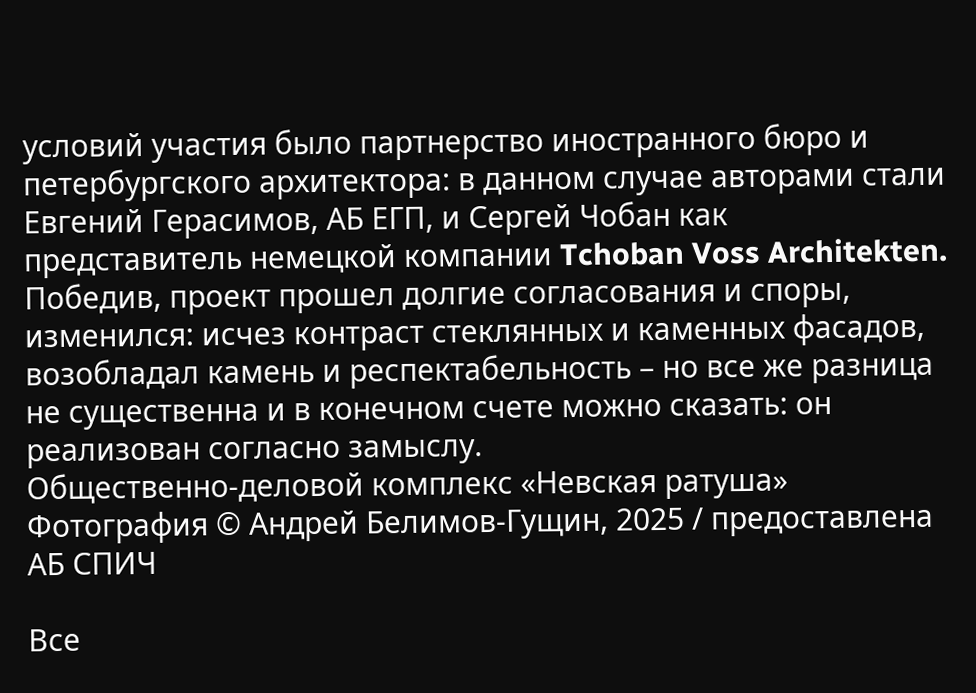условий участия было партнерство иностранного бюро и петербургского архитектора: в данном случае авторами стали Евгений Герасимов, АБ ЕГП, и Сергей Чобан как представитель немецкой компании Tchoban Voss Architekten. Победив, проект прошел долгие согласования и споры, изменился: исчез контраст стеклянных и каменных фасадов, возобладал камень и респектабельность – но все же разница не существенна и в конечном счете можно сказать: он реализован согласно замыслу.
Общественно-деловой комплекс «Невская ратуша»
Фотография © Андрей Белимов-Гущин, 2025 / предоставлена АБ СПИЧ

Все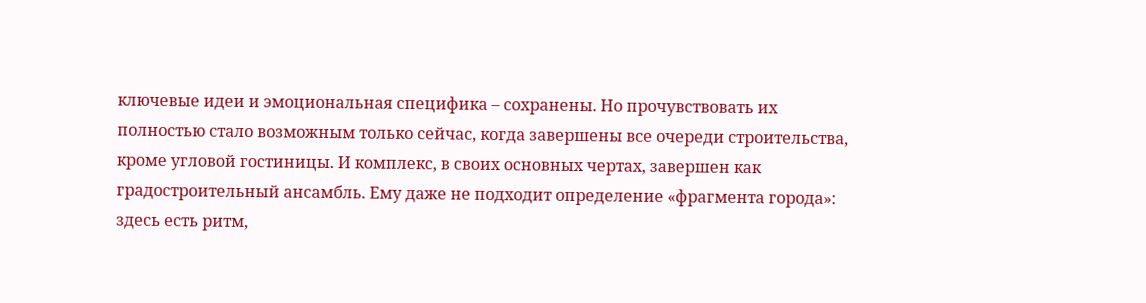ключевые идеи и эмоциональная специфика – сохранены. Но прочувствовать их полностью стало возможным только сейчас, когда завершены все очереди строительства, кроме угловой гостиницы. И комплекс, в своих основных чертах, завершен как градостроительный ансамбль. Ему даже не подходит определение «фрагмента города»: здесь есть ритм,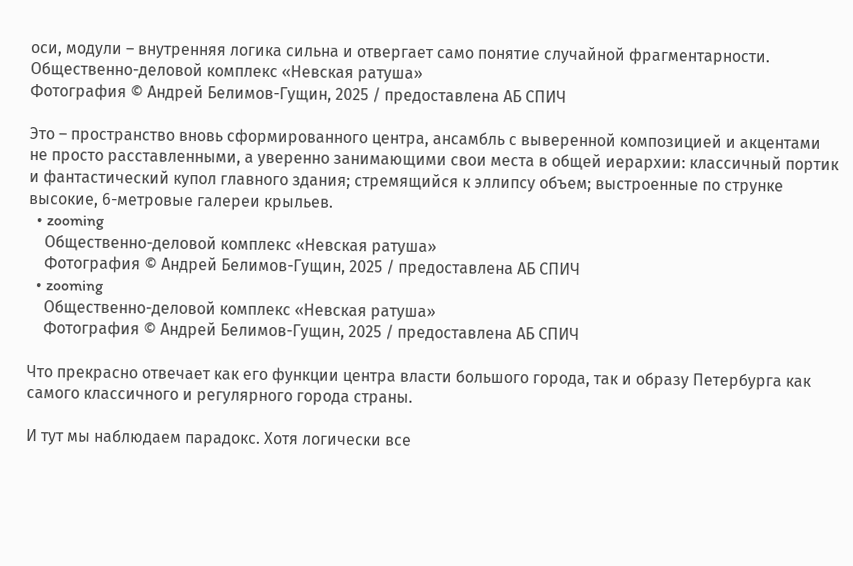оси, модули – внутренняя логика сильна и отвергает само понятие случайной фрагментарности.
Общественно-деловой комплекс «Невская ратуша»
Фотография © Андрей Белимов-Гущин, 2025 / предоставлена АБ СПИЧ

Это – пространство вновь сформированного центра, ансамбль с выверенной композицией и акцентами не просто расставленными, а уверенно занимающими свои места в общей иерархии: классичный портик и фантастический купол главного здания; стремящийся к эллипсу объем; выстроенные по струнке высокие, 6-метровые галереи крыльев.
  • zooming
    Общественно-деловой комплекс «Невская ратуша»
    Фотография © Андрей Белимов-Гущин, 2025 / предоставлена АБ СПИЧ
  • zooming
    Общественно-деловой комплекс «Невская ратуша»
    Фотография © Андрей Белимов-Гущин, 2025 / предоставлена АБ СПИЧ

Что прекрасно отвечает как его функции центра власти большого города, так и образу Петербурга как самого классичного и регулярного города страны.

И тут мы наблюдаем парадокс. Хотя логически все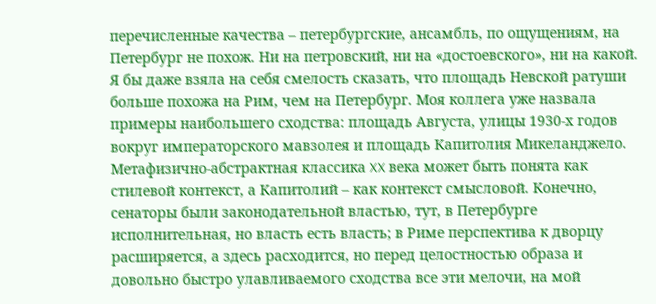перечисленные качества – петербургские, ансамбль, по ощущениям, на Петербург не похож. Ни на петровский, ни на «достоевского», ни на какой. Я бы даже взяла на себя смелость сказать, что площадь Невской ратуши больше похожа на Рим, чем на Петербург. Моя коллега уже назвала примеры наибольшего сходства: площадь Августа, улицы 1930-х годов вокруг императорского мавзолея и площадь Капитолия Микеланджело. Метафизично-абстрактная классика XX века может быть понята как стилевой контекст, а Капитолий – как контекст смысловой. Конечно, сенаторы были законодательной властью, тут, в Петербурге исполнительная, но власть есть власть; в Риме перспектива к дворцу расширяется, а здесь расходится, но перед целостностью образа и довольно быстро улавливаемого сходства все эти мелочи, на мой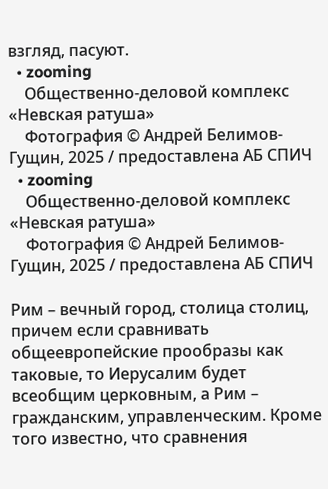взгляд, пасуют.
  • zooming
    Общественно-деловой комплекс «Невская ратуша»
    Фотография © Андрей Белимов-Гущин, 2025 / предоставлена АБ СПИЧ
  • zooming
    Общественно-деловой комплекс «Невская ратуша»
    Фотография © Андрей Белимов-Гущин, 2025 / предоставлена АБ СПИЧ

Рим – вечный город, столица столиц, причем если сравнивать общеевропейские прообразы как таковые, то Иерусалим будет всеобщим церковным, а Рим – гражданским, управленческим. Кроме того известно, что сравнения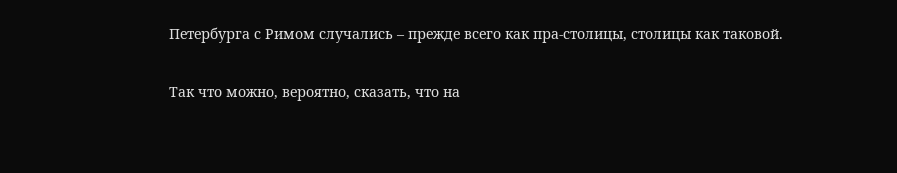Петербурга с Римом случались – прежде всего как пра-столицы, столицы как таковой.

Так что можно, вероятно, сказать, что на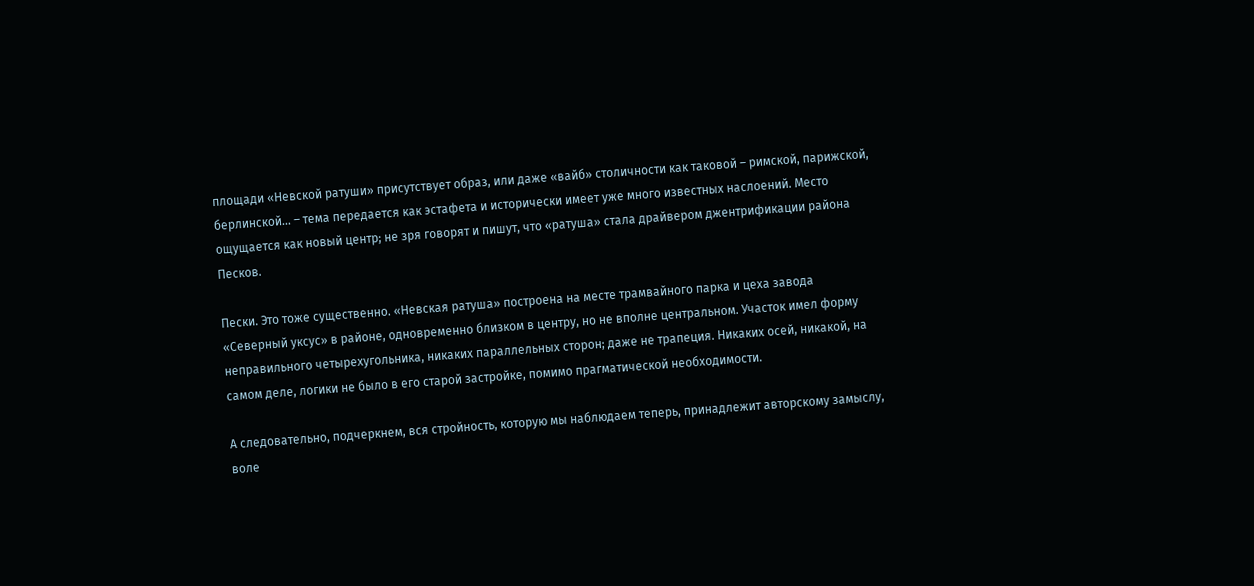площади «Невской ратуши» присутствует образ, или даже «вайб» столичности как таковой – римской, парижской, берлинской... – тема передается как эстафета и исторически имеет уже много известных наслоений. Место ощущается как новый центр; не зря говорят и пишут, что «ратуша» стала драйвером джентрификации района Песков.

Пески. Это тоже существенно. «Невская ратуша» построена на месте трамвайного парка и цеха завода «Северный уксус» в районе, одновременно близком в центру, но не вполне центральном. Участок имел форму неправильного четырехугольника, никаких параллельных сторон; даже не трапеция. Никаких осей, никакой, на самом деле, логики не было в его старой застройке, помимо прагматической необходимости.

А следовательно, подчеркнем, вся стройность, которую мы наблюдаем теперь, принадлежит авторскому замыслу, воле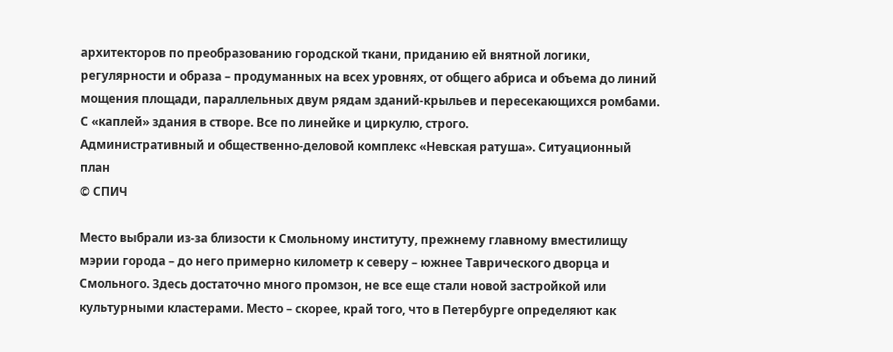архитекторов по преобразованию городской ткани, приданию ей внятной логики, регулярности и образа – продуманных на всех уровнях, от общего абриса и объема до линий мощения площади, параллельных двум рядам зданий-крыльев и пересекающихся ромбами. С «каплей» здания в створе. Все по линейке и циркулю, строго.
Административный и общественно-деловой комплекс «Невская ратуша». Ситуационный план
© СПИЧ

Место выбрали из-за близости к Смольному институту, прежнему главному вместилищу мэрии города – до него примерно километр к северу – южнее Таврического дворца и Смольного. Здесь достаточно много промзон, не все еще стали новой застройкой или культурными кластерами. Место – скорее, край того, что в Петербурге определяют как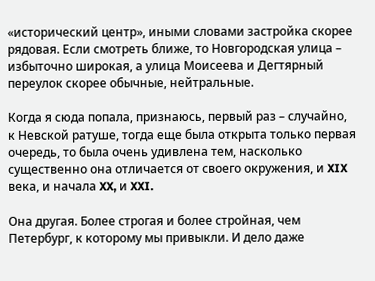«исторический центр», иными словами застройка скорее рядовая. Если смотреть ближе, то Новгородская улица – избыточно широкая, а улица Моисеева и Дегтярный переулок скорее обычные, нейтральные.

Когда я сюда попала, признаюсь, первый раз – случайно, к Невской ратуше, тогда еще была открыта только первая очередь, то была очень удивлена тем, насколько существенно она отличается от своего окружения, и XIX века, и начала XX, и XXI.

Она другая. Более строгая и более стройная, чем Петербург, к которому мы привыкли. И дело даже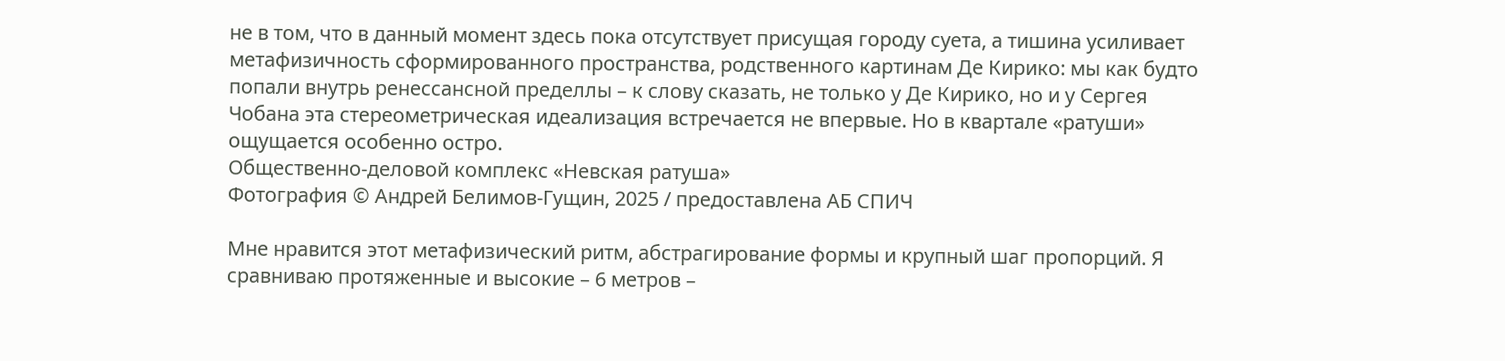не в том, что в данный момент здесь пока отсутствует присущая городу суета, а тишина усиливает метафизичность сформированного пространства, родственного картинам Де Кирико: мы как будто попали внутрь ренессансной пределлы – к слову сказать, не только у Де Кирико, но и у Сергея Чобана эта стереометрическая идеализация встречается не впервые. Но в квартале «ратуши» ощущается особенно остро.
Общественно-деловой комплекс «Невская ратуша»
Фотография © Андрей Белимов-Гущин, 2025 / предоставлена АБ СПИЧ

Мне нравится этот метафизический ритм, абстрагирование формы и крупный шаг пропорций. Я сравниваю протяженные и высокие – 6 метров –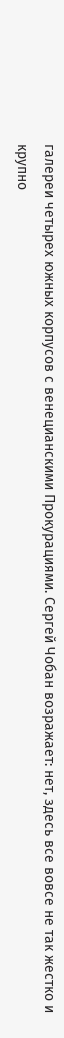галереи четырех южных корпусов с венецианскими Прокурациями. Сергей Чобан возражает: нет, здесь все вовсе не так жестко и крупно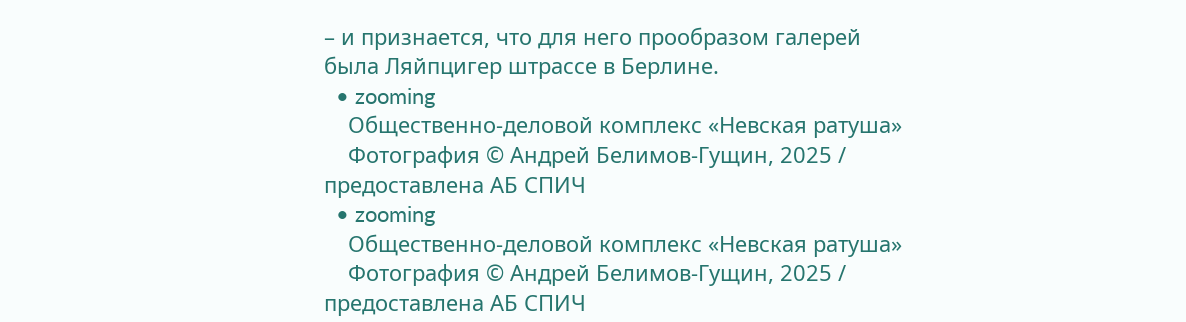– и признается, что для него прообразом галерей была Ляйпцигер штрассе в Берлине.
  • zooming
    Общественно-деловой комплекс «Невская ратуша»
    Фотография © Андрей Белимов-Гущин, 2025 / предоставлена АБ СПИЧ
  • zooming
    Общественно-деловой комплекс «Невская ратуша»
    Фотография © Андрей Белимов-Гущин, 2025 / предоставлена АБ СПИЧ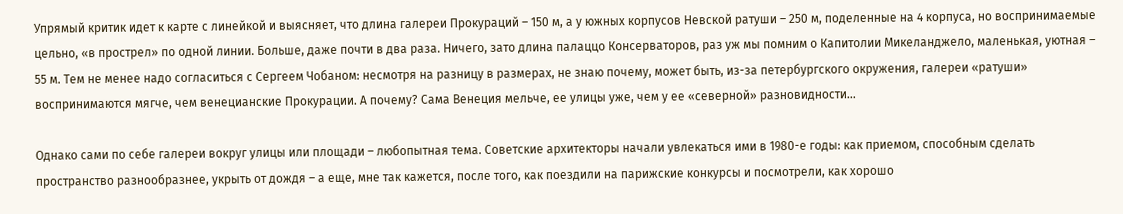Упрямый критик идет к карте с линейкой и выясняет, что длина галереи Прокураций – 150 м, а у южных корпусов Невской ратуши – 250 м, поделенные на 4 корпуса, но воспринимаемые цельно, «в прострел» по одной линии. Больше, даже почти в два раза. Ничего, зато длина палаццо Консерваторов, раз уж мы помним о Капитолии Микеланджело, маленькая, уютная – 55 м. Тем не менее надо согласиться с Сергеем Чобаном: несмотря на разницу в размерах, не знаю почему, может быть, из-за петербургского окружения, галереи «ратуши» воспринимаются мягче, чем венецианские Прокурации. А почему? Сама Венеция мельче, ее улицы уже, чем у ее «северной» разновидности...

Однако сами по себе галереи вокруг улицы или площади – любопытная тема. Советские архитекторы начали увлекаться ими в 1980-е годы: как приемом, способным сделать пространство разнообразнее, укрыть от дождя – а еще, мне так кажется, после того, как поездили на парижские конкурсы и посмотрели, как хорошо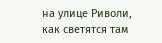на улице Риволи, как светятся там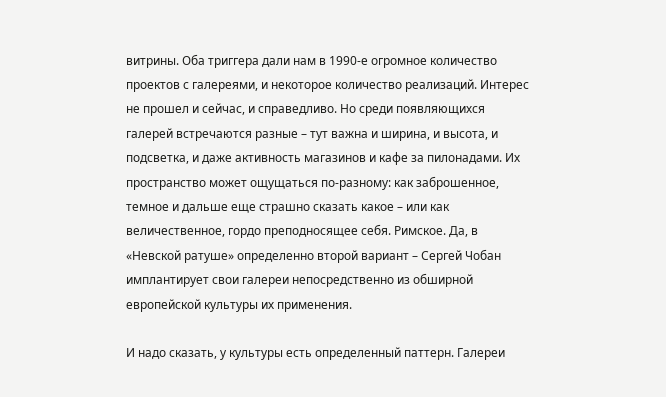витрины. Оба триггера дали нам в 1990-е огромное количество проектов с галереями, и некоторое количество реализаций. Интерес не прошел и сейчас, и справедливо. Но среди появляющихся галерей встречаются разные – тут важна и ширина, и высота, и подсветка, и даже активность магазинов и кафе за пилонадами. Их пространство может ощущаться по-разному: как заброшенное, темное и дальше еще страшно сказать какое – или как величественное, гордо преподносящее себя. Римское. Да, в «Невской ратуше» определенно второй вариант – Сергей Чобан имплантирует свои галереи непосредственно из обширной европейской культуры их применения.

И надо сказать, у культуры есть определенный паттерн. Галереи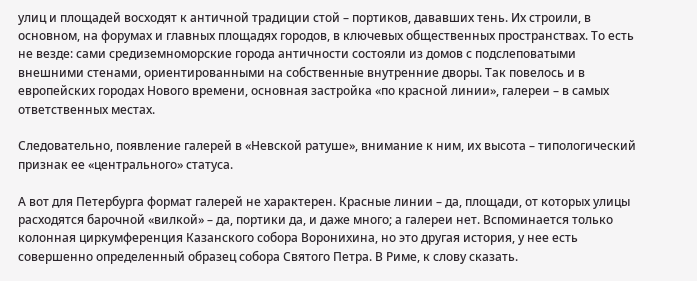улиц и площадей восходят к античной традиции стой – портиков, дававших тень. Их строили, в основном, на форумах и главных площадях городов, в ключевых общественных пространствах. То есть не везде: сами средиземноморские города античности состояли из домов с подслеповатыми внешними стенами, ориентированными на собственные внутренние дворы. Так повелось и в европейских городах Нового времени, основная застройка «по красной линии», галереи – в самых ответственных местах.

Следовательно, появление галерей в «Невской ратуше», внимание к ним, их высота – типологический признак ее «центрального» статуса.

А вот для Петербурга формат галерей не характерен. Красные линии – да, площади, от которых улицы расходятся барочной «вилкой» – да, портики да, и даже много; а галереи нет. Вспоминается только колонная циркумференция Казанского собора Воронихина, но это другая история, у нее есть совершенно определенный образец собора Святого Петра. В Риме, к слову сказать.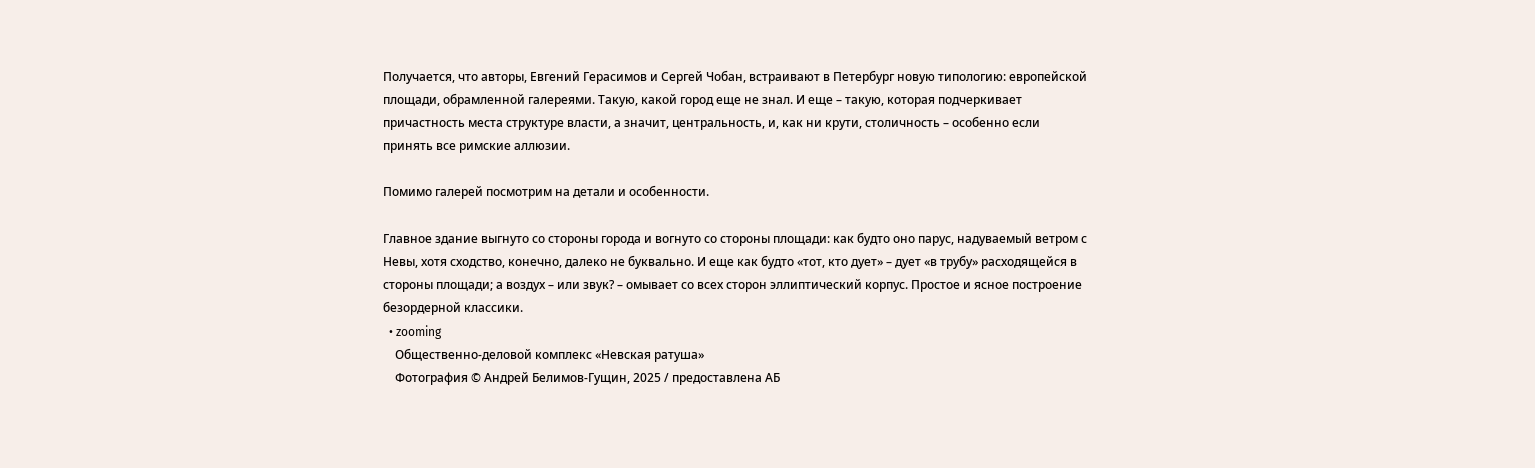Получается, что авторы, Евгений Герасимов и Сергей Чобан, встраивают в Петербург новую типологию: европейской площади, обрамленной галереями. Такую, какой город еще не знал. И еще – такую, которая подчеркивает причастность места структуре власти, а значит, центральность, и, как ни крути, столичность – особенно если принять все римские аллюзии.

Помимо галерей посмотрим на детали и особенности.

Главное здание выгнуто со стороны города и вогнуто со стороны площади: как будто оно парус, надуваемый ветром с Невы, хотя сходство, конечно, далеко не буквально. И еще как будто «тот, кто дует» – дует «в трубу» расходящейся в стороны площади; а воздух – или звук? – омывает со всех сторон эллиптический корпус. Простое и ясное построение безордерной классики.
  • zooming
    Общественно-деловой комплекс «Невская ратуша»
    Фотография © Андрей Белимов-Гущин, 2025 / предоставлена АБ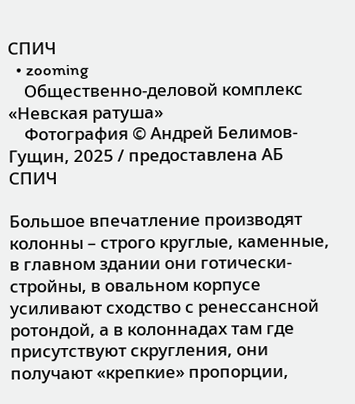СПИЧ
  • zooming
    Общественно-деловой комплекс «Невская ратуша»
    Фотография © Андрей Белимов-Гущин, 2025 / предоставлена АБ СПИЧ

Большое впечатление производят колонны – строго круглые, каменные, в главном здании они готически-стройны, в овальном корпусе усиливают сходство с ренессансной ротондой, а в колоннадах там где присутствуют скругления, они получают «крепкие» пропорции,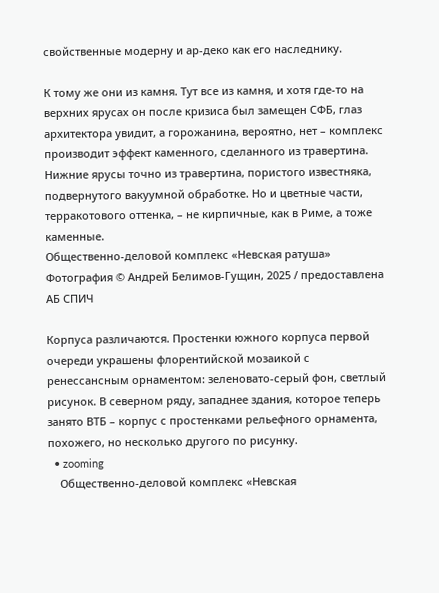свойственные модерну и ар-деко как его наследнику.

К тому же они из камня. Тут все из камня, и хотя где-то на верхних ярусах он после кризиса был замещен СФБ, глаз архитектора увидит, а горожанина, вероятно, нет – комплекс производит эффект каменного, сделанного из травертина. Нижние ярусы точно из травертина, пористого известняка, подвернутого вакуумной обработке. Но и цветные части, терракотового оттенка, – не кирпичные, как в Риме, а тоже каменные.
Общественно-деловой комплекс «Невская ратуша»
Фотография © Андрей Белимов-Гущин, 2025 / предоставлена АБ СПИЧ

Корпуса различаются. Простенки южного корпуса первой очереди украшены флорентийской мозаикой с ренессансным орнаментом: зеленовато-серый фон, светлый рисунок. В северном ряду, западнее здания, которое теперь занято ВТБ – корпус с простенками рельефного орнамента, похожего, но несколько другого по рисунку.
  • zooming
    Общественно-деловой комплекс «Невская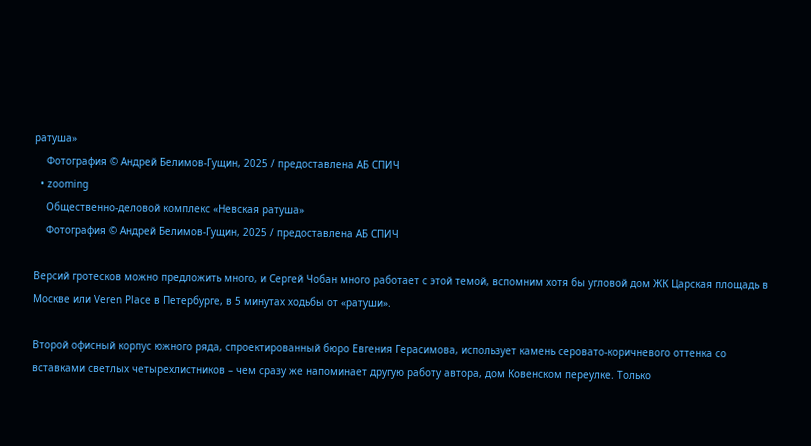ратуша»
    Фотография © Андрей Белимов-Гущин, 2025 / предоставлена АБ СПИЧ
  • zooming
    Общественно-деловой комплекс «Невская ратуша»
    Фотография © Андрей Белимов-Гущин, 2025 / предоставлена АБ СПИЧ

Версий гротесков можно предложить много, и Сергей Чобан много работает с этой темой, вспомним хотя бы угловой дом ЖК Царская площадь в Москве или Veren Place в Петербурге, в 5 минутах ходьбы от «ратуши».

Второй офисный корпус южного ряда, спроектированный бюро Евгения Герасимова, использует камень серовато-коричневого оттенка со вставками светлых четырехлистников – чем сразу же напоминает другую работу автора, дом Ковенском переулке. Только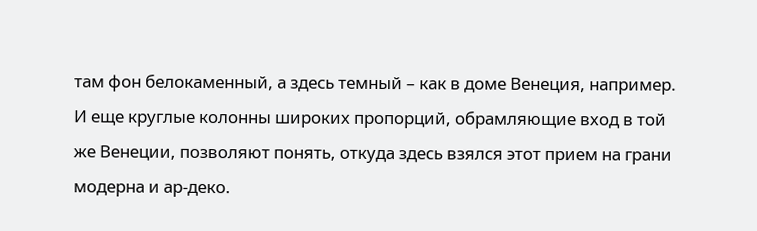там фон белокаменный, а здесь темный – как в доме Венеция, например. И еще круглые колонны широких пропорций, обрамляющие вход в той же Венеции, позволяют понять, откуда здесь взялся этот прием на грани модерна и ар-деко.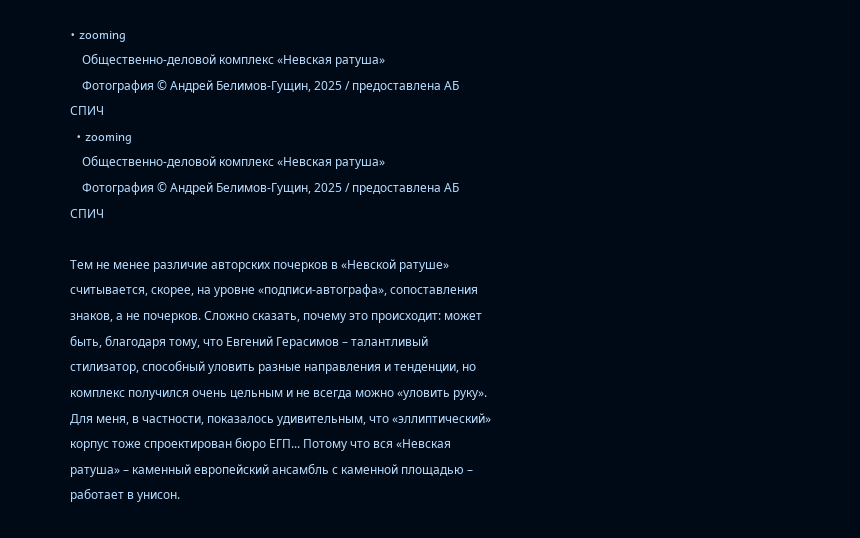• zooming
    Общественно-деловой комплекс «Невская ратуша»
    Фотография © Андрей Белимов-Гущин, 2025 / предоставлена АБ СПИЧ
  • zooming
    Общественно-деловой комплекс «Невская ратуша»
    Фотография © Андрей Белимов-Гущин, 2025 / предоставлена АБ СПИЧ

Тем не менее различие авторских почерков в «Невской ратуше» считывается, скорее, на уровне «подписи-автографа», сопоставления знаков, а не почерков. Сложно сказать, почему это происходит: может быть, благодаря тому, что Евгений Герасимов – талантливый стилизатор, способный уловить разные направления и тенденции, но комплекс получился очень цельным и не всегда можно «уловить руку». Для меня, в частности, показалось удивительным, что «эллиптический» корпус тоже спроектирован бюро ЕГП... Потому что вся «Невская ратуша» – каменный европейский ансамбль с каменной площадью – работает в унисон.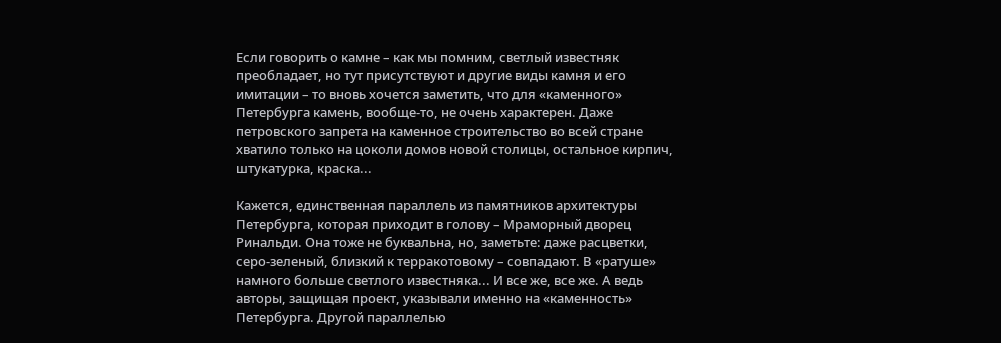Если говорить о камне – как мы помним, светлый известняк преобладает, но тут присутствуют и другие виды камня и его имитации – то вновь хочется заметить, что для «каменного» Петербурга камень, вообще-то, не очень характерен. Даже петровского запрета на каменное строительство во всей стране хватило только на цоколи домов новой столицы, остальное кирпич, штукатурка, краска...

Кажется, единственная параллель из памятников архитектуры Петербурга, которая приходит в голову – Мраморный дворец Ринальди. Она тоже не буквальна, но, заметьте: даже расцветки, серо-зеленый, близкий к терракотовому – совпадают. В «ратуше» намного больше светлого известняка... И все же, все же. А ведь авторы, защищая проект, указывали именно на «каменность» Петербурга. Другой параллелью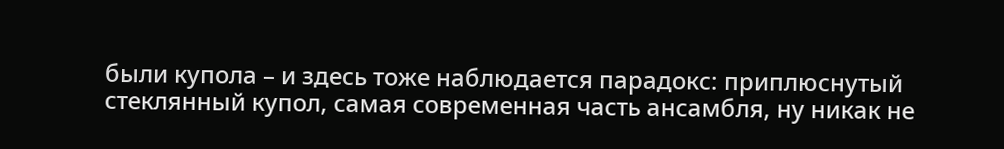были купола – и здесь тоже наблюдается парадокс: приплюснутый стеклянный купол, самая современная часть ансамбля, ну никак не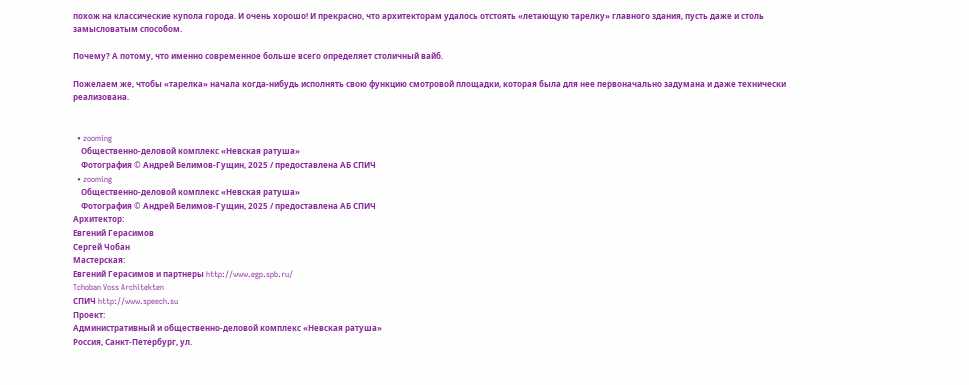похож на классические купола города. И очень хорошо! И прекрасно, что архитекторам удалось отстоять «летающую тарелку» главного здания, пусть даже и столь замысловатым способом.

Почему? А потому, что именно современное больше всего определяет столичный вайб.

Пожелаем же, чтобы «тарелка» начала когда-нибудь исполнять свою функцию смотровой площадки, которая была для нее первоначально задумана и даже технически реализована.


  • zooming
    Общественно-деловой комплекс «Невская ратуша»
    Фотография © Андрей Белимов-Гущин, 2025 / предоставлена АБ СПИЧ
  • zooming
    Общественно-деловой комплекс «Невская ратуша»
    Фотография © Андрей Белимов-Гущин, 2025 / предоставлена АБ СПИЧ
Архитектор:
Евгений Герасимов
Сергей Чобан
Мастерская:
Евгений Герасимов и партнеры http://www.egp.spb.ru/
Tchoban Voss Architekten
СПИЧ http://www.speech.su
Проект:
Административный и общественно-деловой комплекс «Невская ратуша»
Россия, Санкт-Петербург, ул.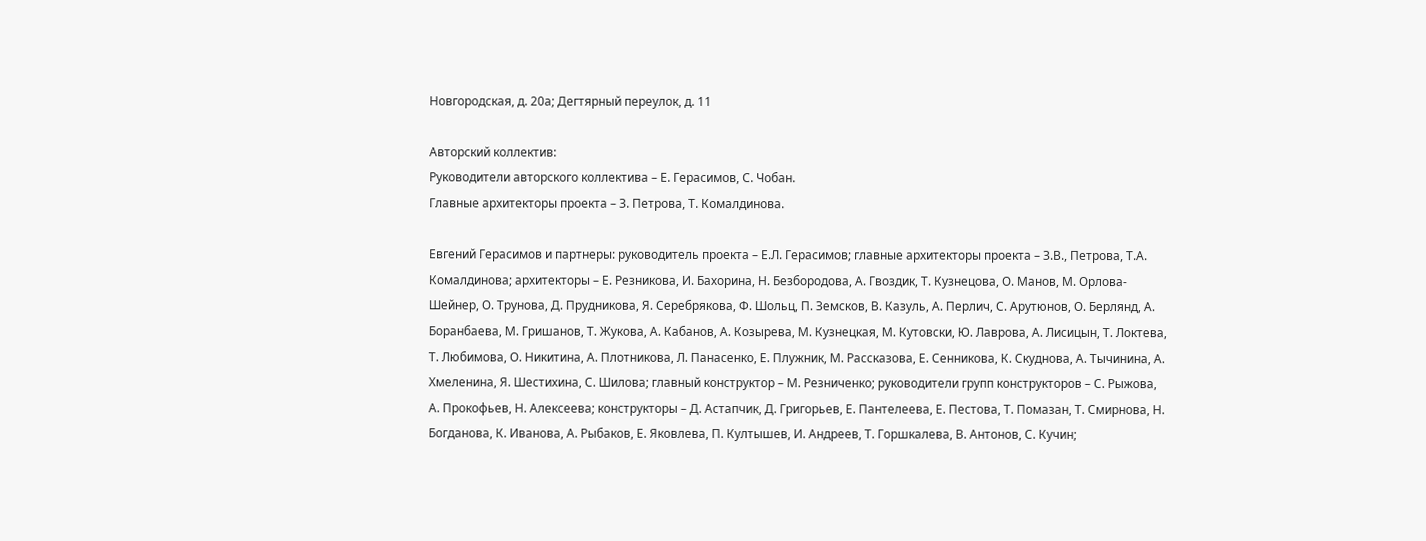Новгородская, д. 20а; Дегтярный переулок, д. 11

Авторский коллектив:
Руководители авторского коллектива – Е. Герасимов, С. Чобан.
Главные архитекторы проекта – З. Петрова, Т. Комалдинова.

Евгений Герасимов и партнеры: руководитель проекта – Е.Л. Герасимов; главные архитекторы проекта – З.В., Петрова, Т.А. Комалдинова; архитекторы – Е. Резникова, И. Бахорина, Н. Безбородова, А. Гвоздик, Т. Кузнецова, О. Манов, М. Орлова-Шейнер, О. Трунова, Д. Прудникова, Я. Серебрякова, Ф. Шольц, П. Земсков, В. Казуль, А. Перлич, С. Арутюнов, О. Берлянд, А. Боранбаева, М. Гришанов, Т. Жукова, А. Кабанов, А. Козырева, М. Кузнецкая, М. Кутовски, Ю. Лаврова, А. Лисицын, Т. Локтева, Т. Любимова, О. Никитина, А. Плотникова, Л. Панасенко, Е. Плужник, М. Рассказова, Е. Сенникова, К. Скуднова, А. Тычинина, А. Хмеленина, Я. Шестихина, С. Шилова; главный конструктор – М. Резниченко; руководители групп конструкторов – С. Рыжова, А. Прокофьев, Н. Алексеева; конструкторы – Д. Астапчик, Д. Григорьев, Е. Пантелеева, Е. Пестова, Т. Помазан, Т. Смирнова, Н. Богданова, К. Иванова, А. Рыбаков, Е. Яковлева, П. Култышев, И. Андреев, Т. Горшкалева, В. Антонов, С. Кучин;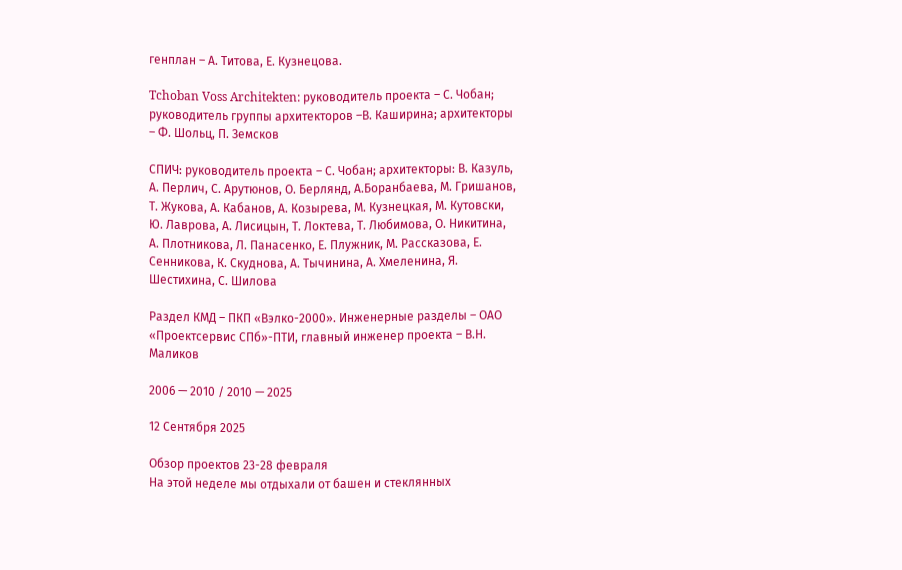генплан – А. Титова, Е. Кузнецова.

Tchoban Voss Architekten: руководитель проекта – С. Чобан; руководитель группы архитекторов –В. Каширина; архитекторы – Ф. Шольц, П. Земсков

СПИЧ: руководитель проекта – С. Чобан; архитекторы: В. Казуль, А. Перлич, С. Арутюнов, О. Берлянд, А.Боранбаева, М. Гришанов, Т. Жукова, А. Кабанов, А. Козырева, М. Кузнецкая, М. Кутовски, Ю. Лаврова, А. Лисицын, Т. Локтева, Т. Любимова, О. Никитина, А. Плотникова, Л. Панасенко, Е. Плужник, М. Рассказова, Е. Сенникова, К. Скуднова, А. Тычинина, А. Хмеленина, Я. Шестихина, С. Шилова

Раздел КМД – ПКП «Вэлко-2000». Инженерные разделы – ОАО «Проектсервис СПб»-ПТИ, главный инженер проекта – В.Н. Маликов

2006 — 2010 / 2010 — 2025

12 Сентября 2025

Обзор проектов 23-28 февраля
На этой неделе мы отдыхали от башен и стеклянных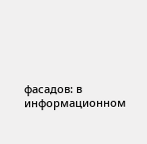фасадов: в информационном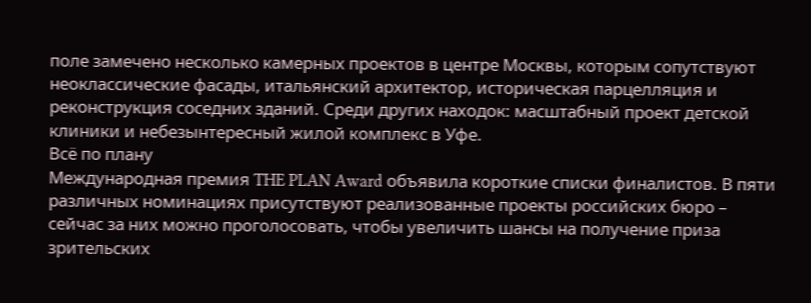поле замечено несколько камерных проектов в центре Москвы, которым сопутствуют неоклассические фасады, итальянский архитектор, историческая парцелляция и реконструкция соседних зданий. Среди других находок: масштабный проект детской клиники и небезынтересный жилой комплекс в Уфе.
Всё по плану
Международная премия THE PLAN Award объявила короткие списки финалистов. В пяти различных номинациях присутствуют реализованные проекты российских бюро – сейчас за них можно проголосовать, чтобы увеличить шансы на получение приза зрительских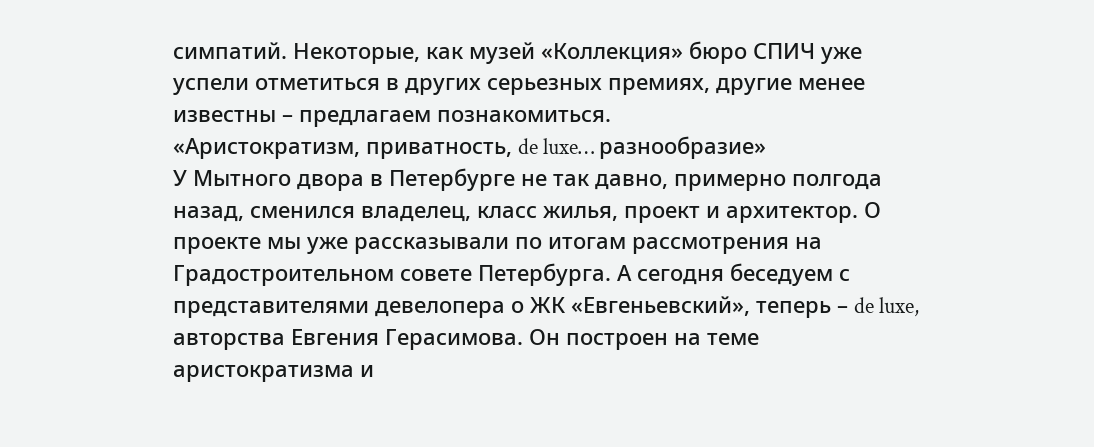симпатий. Некоторые, как музей «Коллекция» бюро СПИЧ уже успели отметиться в других серьезных премиях, другие менее известны – предлагаем познакомиться.
«Аристократизм, приватность, de luxe… разнообразие»
У Мытного двора в Петербурге не так давно, примерно полгода назад, сменился владелец, класс жилья, проект и архитектор. О проекте мы уже рассказывали по итогам рассмотрения на Градостроительном совете Петербурга. А сегодня беседуем с представителями девелопера о ЖК «Евгеньевский», теперь – de luxe, авторства Евгения Герасимова. Он построен на теме аристократизма и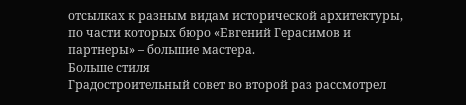отсылках к разным видам исторической архитектуры, по части которых бюро «Евгений Герасимов и партнеры» – большие мастера.
Больше стиля
Градостроительный совет во второй раз рассмотрел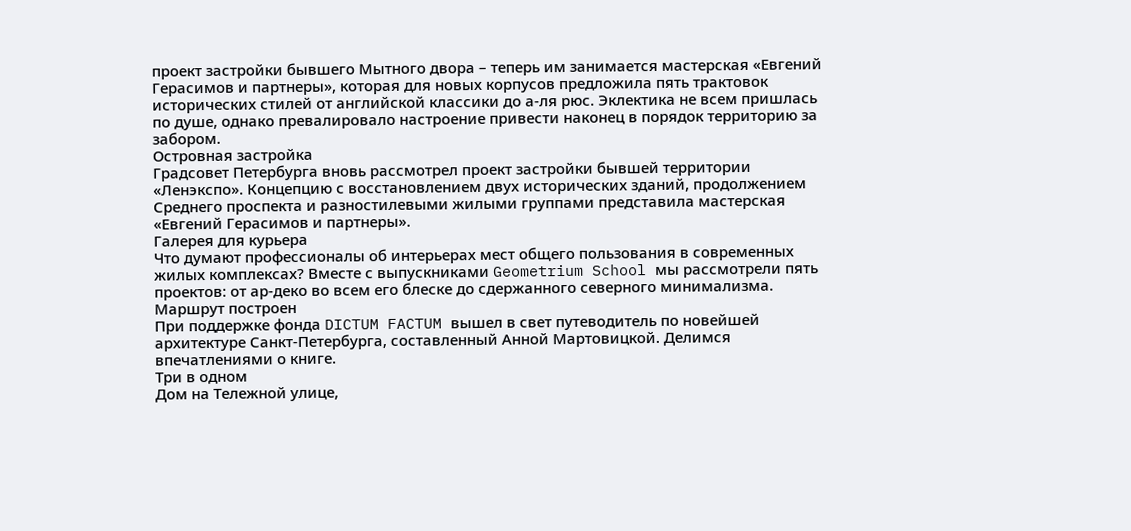проект застройки бывшего Мытного двора – теперь им занимается мастерская «Евгений Герасимов и партнеры», которая для новых корпусов предложила пять трактовок исторических стилей от английской классики до а-ля рюс. Эклектика не всем пришлась по душе, однако превалировало настроение привести наконец в порядок территорию за забором.
Островная застройка
Градсовет Петербурга вновь рассмотрел проект застройки бывшей территории «Ленэкспо». Концепцию с восстановлением двух исторических зданий, продолжением Среднего проспекта и разностилевыми жилыми группами представила мастерская «Евгений Герасимов и партнеры».
Галерея для курьера
Что думают профессионалы об интерьерах мест общего пользования в современных жилых комплексах? Вместе с выпускниками Geometrium School мы рассмотрели пять проектов: от ар-деко во всем его блеске до сдержанного северного минимализма.
Маршрут построен
При поддержке фонда DICTUM FACTUM вышел в свет путеводитель по новейшей архитектуре Санкт-Петербурга, составленный Анной Мартовицкой. Делимся впечатлениями о книге.
Три в одном
Дом на Тележной улице,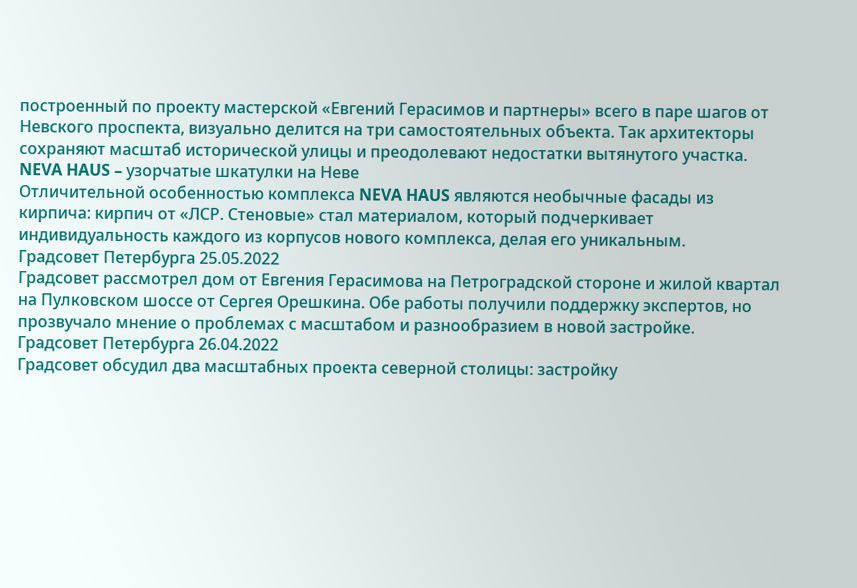построенный по проекту мастерской «Евгений Герасимов и партнеры» всего в паре шагов от Невского проспекта, визуально делится на три самостоятельных объекта. Так архитекторы сохраняют масштаб исторической улицы и преодолевают недостатки вытянутого участка.
NEVA HAUS – узорчатые шкатулки на Неве
Отличительной особенностью комплекса NEVA HAUS являются необычные фасады из кирпича: кирпич от «ЛСР. Стеновые» стал материалом, который подчеркивает индивидуальность каждого из корпусов нового комплекса, делая его уникальным.
Градсовет Петербурга 25.05.2022
Градсовет рассмотрел дом от Евгения Герасимова на Петроградской стороне и жилой квартал на Пулковском шоссе от Сергея Орешкина. Обе работы получили поддержку экспертов, но прозвучало мнение о проблемах с масштабом и разнообразием в новой застройке.
Градсовет Петербурга 26.04.2022
Градсовет обсудил два масштабных проекта северной столицы: застройку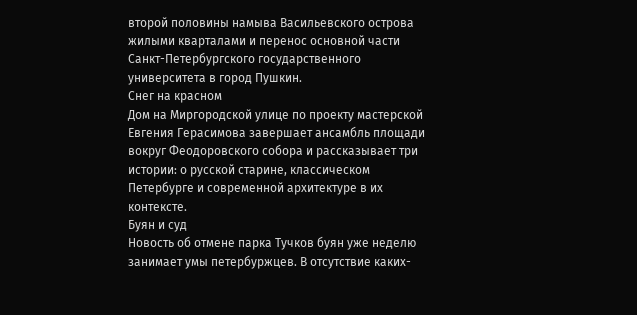второй половины намыва Васильевского острова жилыми кварталами и перенос основной части Санкт-Петербургского государственного университета в город Пушкин.
Снег на красном
Дом на Миргородской улице по проекту мастерской Евгения Герасимова завершает ансамбль площади вокруг Феодоровского собора и рассказывает три истории: о русской старине, классическом Петербурге и современной архитектуре в их контексте.
Буян и суд
Новость об отмене парка Тучков буян уже неделю занимает умы петербуржцев. В отсутствие каких-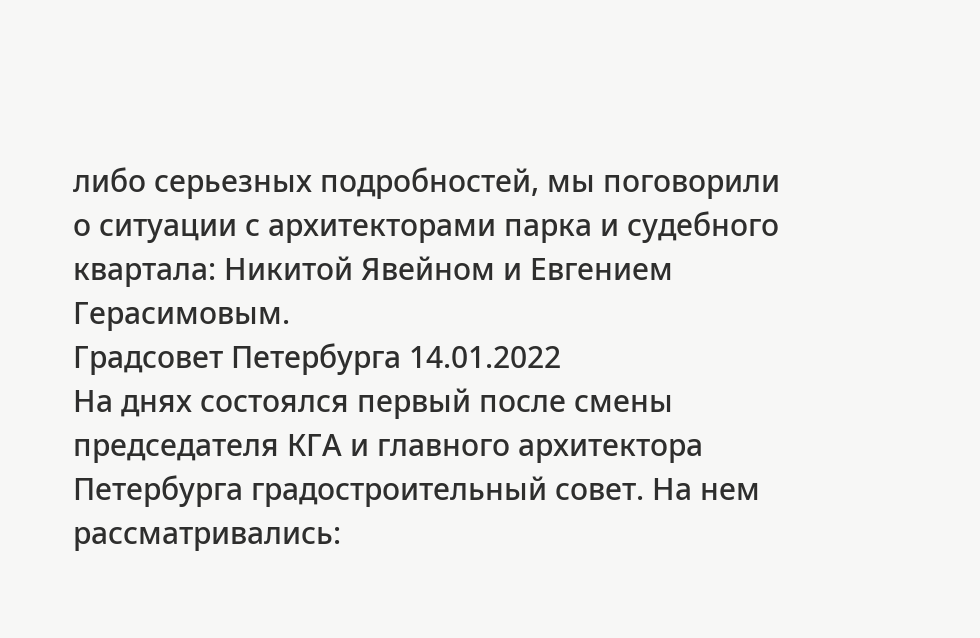либо серьезных подробностей, мы поговорили о ситуации с архитекторами парка и судебного квартала: Никитой Явейном и Евгением Герасимовым.
Градсовет Петербурга 14.01.2022
На днях состоялся первый после смены председателя КГА и главного архитектора Петербурга градостроительный совет. На нем рассматривались: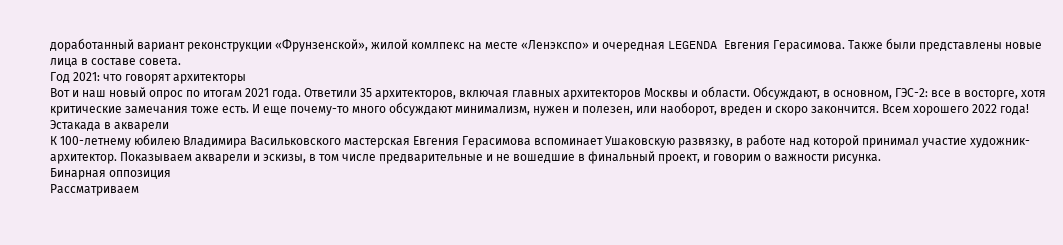доработанный вариант реконструкции «Фрунзенской», жилой комлпекс на месте «Ленэкспо» и очередная LEGENDA Евгения Герасимова. Также были представлены новые лица в составе совета.
Год 2021: что говорят архитекторы
Вот и наш новый опрос по итогам 2021 года. Ответили 35 архитекторов, включая главных архитекторов Москвы и области. Обсуждают, в основном, ГЭС-2: все в восторге, хотя критические замечания тоже есть. И еще почему-то много обсуждают минимализм, нужен и полезен, или наоборот, вреден и скоро закончится. Всем хорошего 2022 года!
Эстакада в акварели
К 100-летнему юбилею Владимира Васильковского мастерская Евгения Герасимова вспоминает Ушаковскую развязку, в работе над которой принимал участие художник-архитектор. Показываем акварели и эскизы, в том числе предварительные и не вошедшие в финальный проект, и говорим о важности рисунка.
Бинарная оппозиция
Рассматриваем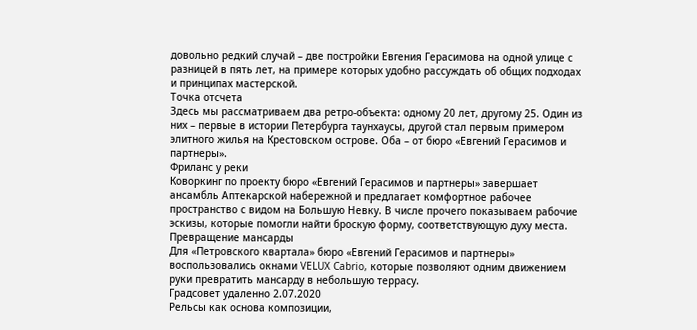довольно редкий случай – две постройки Евгения Герасимова на одной улице с разницей в пять лет, на примере которых удобно рассуждать об общих подходах и принципах мастерской.
Точка отсчета
Здесь мы рассматриваем два ретро-объекта: одному 20 лет, другому 25. Один из них – первые в истории Петербурга таунхаусы, другой стал первым примером элитного жилья на Крестовском острове. Оба – от бюро «Евгений Герасимов и партнеры».
Фриланс у реки
Коворкинг по проекту бюро «Евгений Герасимов и партнеры» завершает ансамбль Аптекарской набережной и предлагает комфортное рабочее пространство с видом на Большую Невку. В числе прочего показываем рабочие эскизы, которые помогли найти броскую форму, соответствующую духу места.
Превращение мансарды
Для «Петровского квартала» бюро «Евгений Герасимов и партнеры» воспользовались окнами VELUX Cabrio, которые позволяют одним движением руки превратить мансарду в небольшую террасу.
Градсовет удаленно 2.07.2020
Рельсы как основа композиции,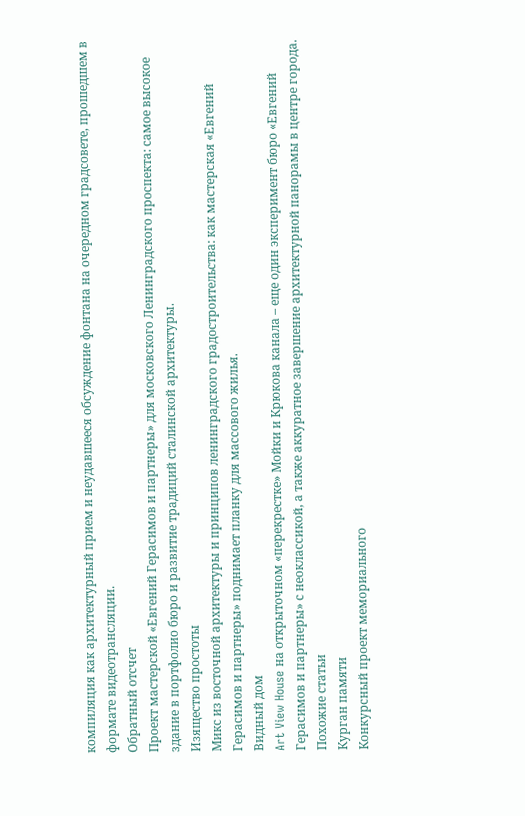компиляция как архитектурный прием и неудавшееся обсуждение фонтана на очередном градсовете, прошедшем в формате видеотрансляции.
Обратный отсчет
Проект мастерской «Евгений Герасимов и партнеры» для московского Ленинградского проспекта: самое высокое здание в портфолио бюро и развитие традиций сталинской архитектуры.
Изящество простоты
Микс из восточной архитектуры и принципов ленинградского градостроительства: как мастерская «Евгений Герасимов и партнеры» поднимает планку для массового жилья.
Видный дом
Art View House на открыточном «перекрестке» Мойки и Крюкова канала – еще один эксперимент бюро «Евгений Герасимов и партнеры» с неоклассикой, а также аккуратное завершение архитектурной панорамы в центре города.
Похожие статьи
Курган памяти
Конкурсный проект мемориального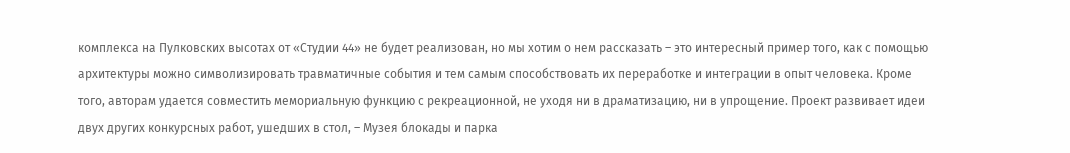комплекса на Пулковских высотах от «Студии 44» не будет реализован, но мы хотим о нем рассказать – это интересный пример того, как с помощью архитектуры можно символизировать травматичные события и тем самым способствовать их переработке и интеграции в опыт человека. Кроме того, авторам удается совместить мемориальную функцию с рекреационной, не уходя ни в драматизацию, ни в упрощение. Проект развивает идеи двух других конкурсных работ, ушедших в стол, – Музея блокады и парка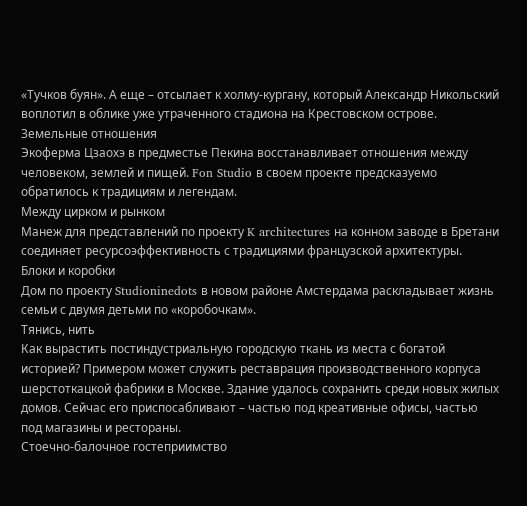«Тучков буян». А еще – отсылает к холму-кургану, который Александр Никольский воплотил в облике уже утраченного стадиона на Крестовском острове.
Земельные отношения
Экоферма Цзаохэ в предместье Пекина восстанавливает отношения между человеком, землей и пищей. Fon Studio в своем проекте предсказуемо обратилось к традициям и легендам.
Между цирком и рынком
Манеж для представлений по проекту K architectures на конном заводе в Бретани соединяет ресурсоэффективность с традициями французской архитектуры.
Блоки и коробки
Дом по проекту Studioninedots в новом районе Амстердама раскладывает жизнь семьи с двумя детьми по «коробочкам».
Тянись, нить
Как вырастить постиндустриальную городскую ткань из места с богатой историей? Примером может служить реставрация производственного корпуса шерстоткацкой фабрики в Москве. Здание удалось сохранить среди новых жилых домов. Сейчас его приспосабливают – частью под креативные офисы, частью под магазины и рестораны.
Стоечно-балочное гостеприимство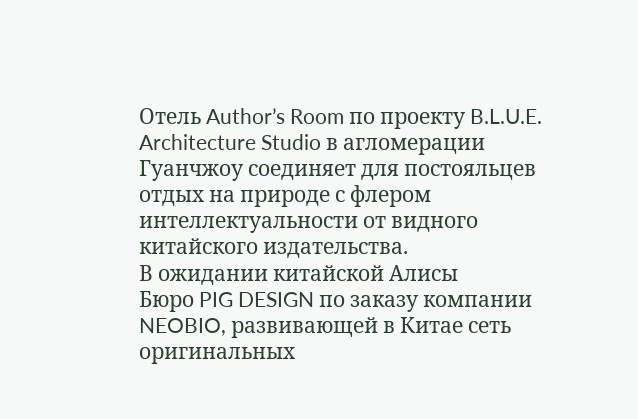Отель Author’s Room по проекту B.L.U.E. Architecture Studio в агломерации Гуанчжоу соединяет для постояльцев отдых на природе с флером интеллектуальности от видного китайского издательства.
В ожидании китайской Алисы
Бюро PIG DESIGN по заказу компании NEOBIO, развивающей в Китае сеть оригинальных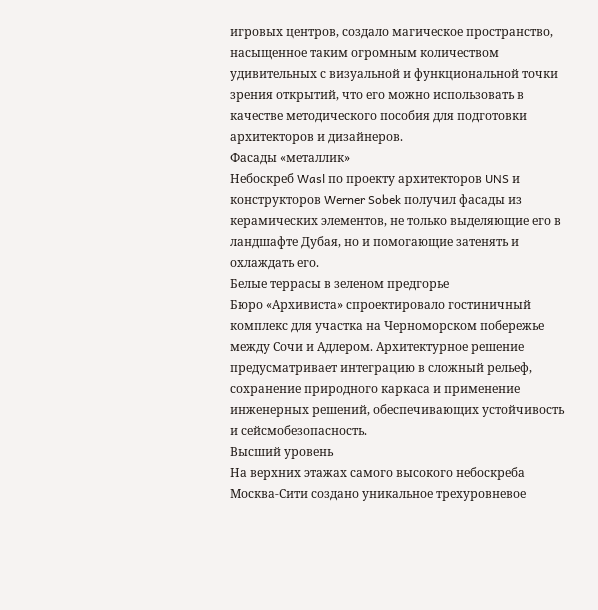игровых центров, создало магическое пространство, насыщенное таким огромным количеством удивительных с визуальной и функциональной точки зрения открытий, что его можно использовать в качестве методического пособия для подготовки архитекторов и дизайнеров.
Фасады «металлик»
Небоскреб Wasl по проекту архитекторов UNS и конструкторов Werner Sobek получил фасады из керамических элементов, не только выделяющие его в ландшафте Дубая, но и помогающие затенять и охлаждать его.
Белые террасы в зеленом предгорье
Бюро «Архивиста» спроектировало гостиничный комплекс для участка на Черноморском побережье между Сочи и Адлером. Архитектурное решение предусматривает интеграцию в сложный рельеф, сохранение природного каркаса и применение инженерных решений, обеспечивающих устойчивость и сейсмобезопасность.
Высший уровень
На верхних этажах самого высокого небоскреба Москва-Сити создано уникальное трехуровневое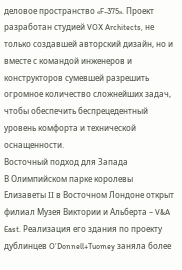деловое пространство «F-375». Проект разработан студией VOX Architects, не только создавшей авторский дизайн, но и вместе с командой инженеров и конструкторов сумевшей разрешить огромное количество сложнейших задач, чтобы обеспечить беспрецедентный уровень комфорта и технической оснащенности.
Восточный подход для Запада
В Олимпийском парке королевы Елизаветы II в Восточном Лондоне открыт филиал Музея Виктории и Альберта – V&A East. Реализация его здания по проекту дублинцев O’Donnell+Tuomey заняла более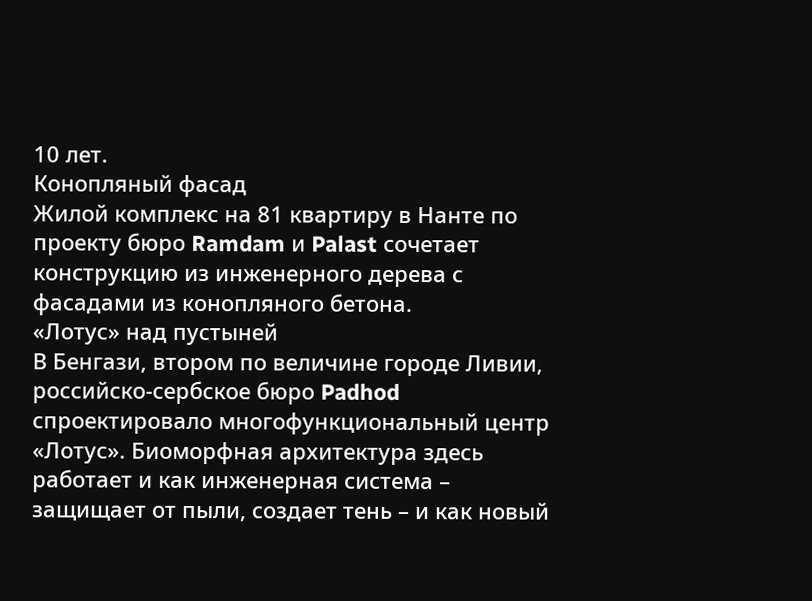10 лет.
Конопляный фасад
Жилой комплекс на 81 квартиру в Нанте по проекту бюро Ramdam и Palast сочетает конструкцию из инженерного дерева с фасадами из конопляного бетона.
«Лотус» над пустыней
В Бенгази, втором по величине городе Ливии, российско-сербское бюро Padhod спроектировало многофункциональный центр «Лотус». Биоморфная архитектура здесь работает и как инженерная система – защищает от пыли, создает тень – и как новый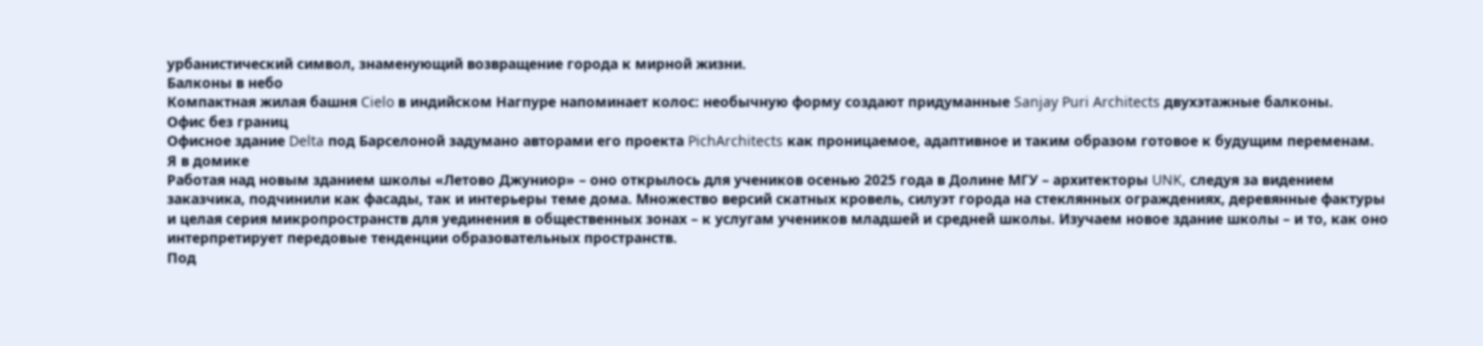урбанистический символ, знаменующий возвращение города к мирной жизни.
Балконы в небо
Компактная жилая башня Cielo в индийском Нагпуре напоминает колос: необычную форму создают придуманные Sanjay Puri Architects двухэтажные балконы.
Офис без границ
Офисное здание Delta под Барселоной задумано авторами его проекта PichArchitects как проницаемое, адаптивное и таким образом готовое к будущим переменам.
Я в домике
Работая над новым зданием школы «Летово Джуниор» – оно открылось для учеников осенью 2025 года в Долине МГУ – архитекторы UNK, следуя за видением заказчика, подчинили как фасады, так и интерьеры теме дома. Множество версий скатных кровель, силуэт города на стеклянных ограждениях, деревянные фактуры и целая серия микропространств для уединения в общественных зонах – к услугам учеников младшей и средней школы. Изучаем новое здание школы – и то, как оно интерпретирует передовые тенденции образовательных пространств.
Под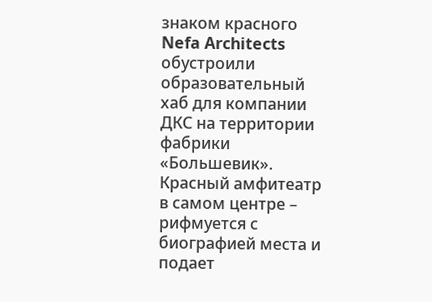знаком красного
Nefa Architects обустроили образовательный хаб для компании ДКС на территории фабрики «Большевик». Красный амфитеатр в самом центре – рифмуется с биографией места и подает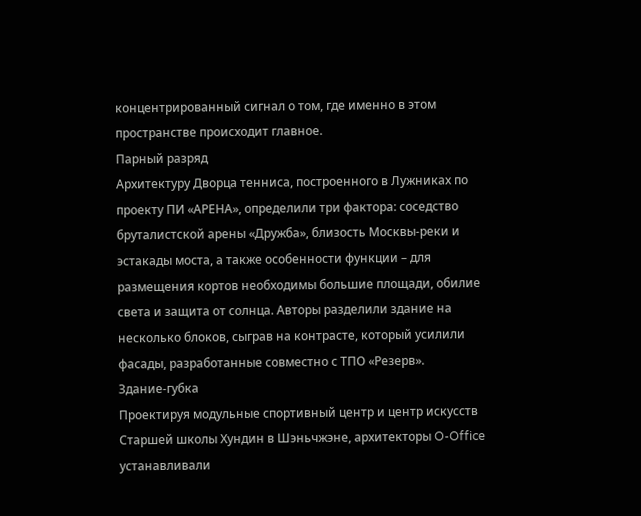концентрированный сигнал о том, где именно в этом пространстве происходит главное.
Парный разряд
Архитектуру Дворца тенниса, построенного в Лужниках по проекту ПИ «АРЕНА», определили три фактора: соседство бруталистской арены «Дружба», близость Москвы-реки и эстакады моста, а также особенности функции – для размещения кортов необходимы большие площади, обилие света и защита от солнца. Авторы разделили здание на несколько блоков, сыграв на контрасте, который усилили фасады, разработанные совместно с ТПО «Резерв».
Здание-губка
Проектируя модульные спортивный центр и центр искусств Старшей школы Хундин в Шэньчжэне, архитекторы O-Office устанавливали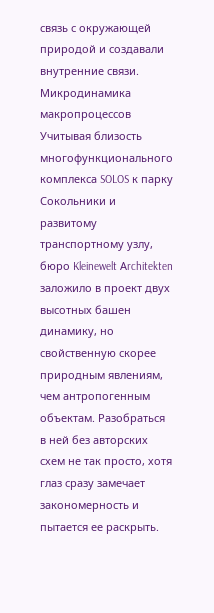связь с окружающей природой и создавали внутренние связи.
Микродинамика макропроцессов
Учитывая близость многофункционального комплекса SOLOS к парку Сокольники и развитому транспортному узлу, бюро Kleinewelt Аrchitekten заложило в проект двух высотных башен динамику, но свойственную скорее природным явлениям, чем антропогенным объектам. Разобраться в ней без авторских схем не так просто, хотя глаз сразу замечает закономерность и пытается ее раскрыть.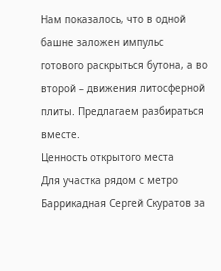Нам показалось, что в одной башне заложен импульс готового раскрыться бутона, а во второй – движения литосферной плиты. Предлагаем разбираться вместе.
Ценность открытого места
Для участка рядом с метро Баррикадная Сергей Скуратов за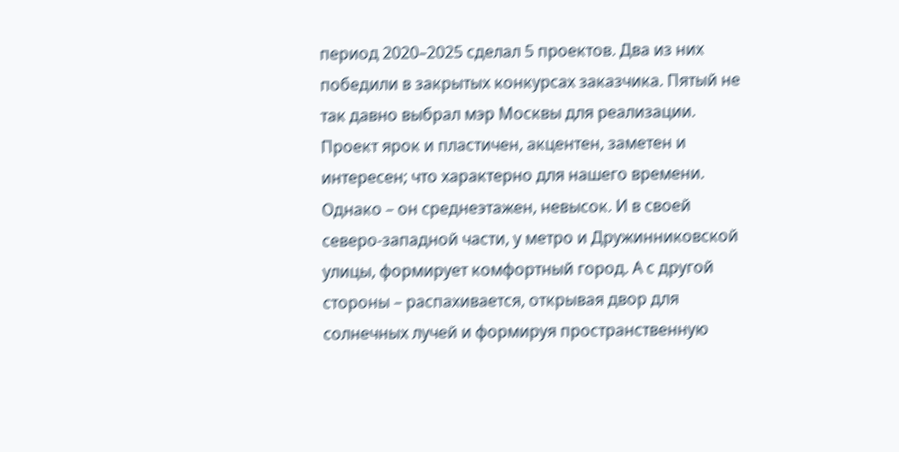период 2020–2025 сделал 5 проектов. Два из них победили в закрытых конкурсах заказчика. Пятый не так давно выбрал мэр Москвы для реализации. Проект ярок и пластичен, акцентен, заметен и интересен; что характерно для нашего времени. Однако – он среднеэтажен, невысок. И в своей северо-западной части, у метро и Дружинниковской улицы, формирует комфортный город. А с другой стороны – распахивается, открывая двор для солнечных лучей и формируя пространственную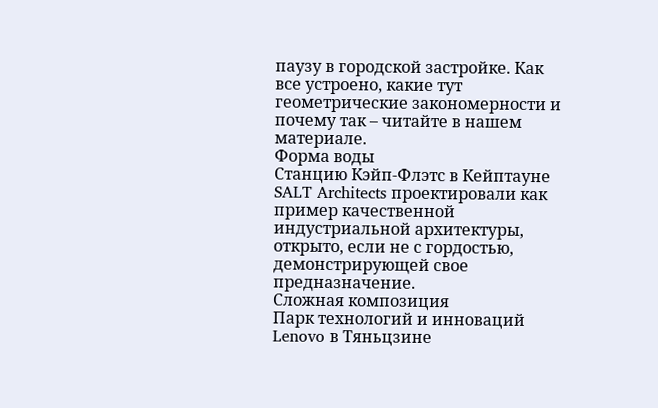паузу в городской застройке. Как все устроено, какие тут геометрические закономерности и почему так – читайте в нашем материале.
Форма воды
Станцию Кэйп-Флэтс в Кейптауне SALT Architects проектировали как пример качественной индустриальной архитектуры, открыто, если не с гордостью, демонстрирующей свое предназначение.
Сложная композиция
Парк технологий и инноваций Lenovo в Тяньцзине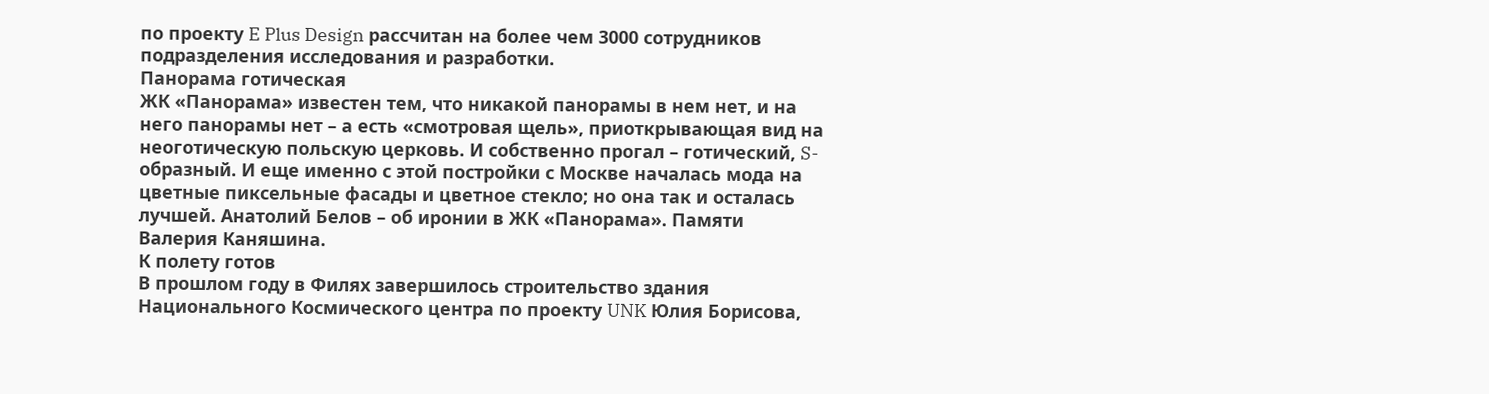по проекту E Plus Design рассчитан на более чем 3000 сотрудников подразделения исследования и разработки.
Панорама готическая
ЖК «Панорама» известен тем, что никакой панорамы в нем нет, и на него панорамы нет – а есть «смотровая щель», приоткрывающая вид на неоготическую польскую церковь. И собственно прогал – готический, S-образный. И еще именно с этой постройки с Москве началась мода на цветные пиксельные фасады и цветное стекло; но она так и осталась лучшей. Анатолий Белов – об иронии в ЖК «Панорама». Памяти Валерия Каняшина.
К полету готов
В прошлом году в Филях завершилось строительство здания Национального Космического центра по проекту UNK Юлия Борисова,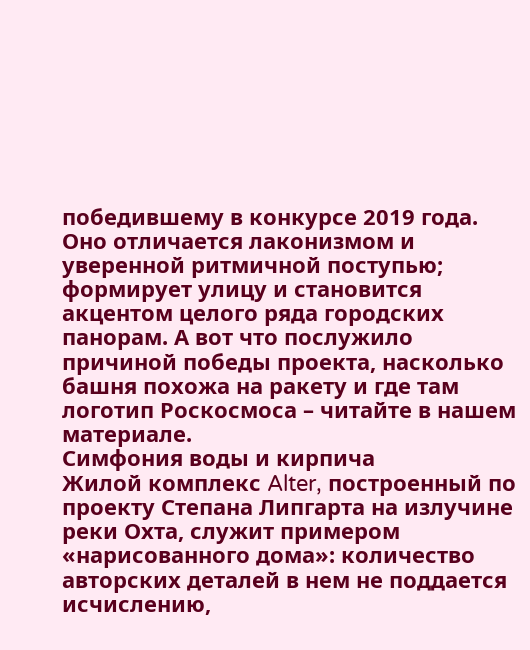победившему в конкурсе 2019 года. Оно отличается лаконизмом и уверенной ритмичной поступью; формирует улицу и становится акцентом целого ряда городских панорам. А вот что послужило причиной победы проекта, насколько башня похожа на ракету и где там логотип Роскосмоса – читайте в нашем материале.
Симфония воды и кирпича
Жилой комплекс Alter, построенный по проекту Степана Липгарта на излучине реки Охта, служит примером «нарисованного дома»: количество авторских деталей в нем не поддается исчислению,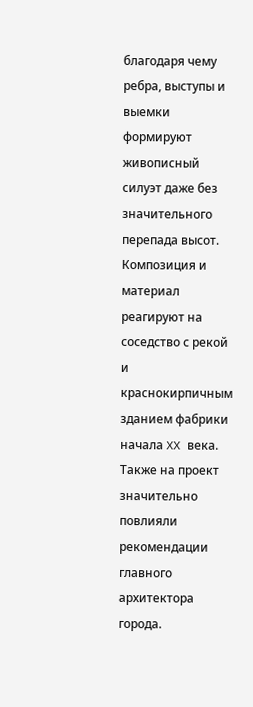благодаря чему ребра, выступы и выемки формируют живописный силуэт даже без значительного перепада высот. Композиция и материал реагируют на соседство с рекой и краснокирпичным зданием фабрики начала XX века. Также на проект значительно повлияли рекомендации главного архитектора города.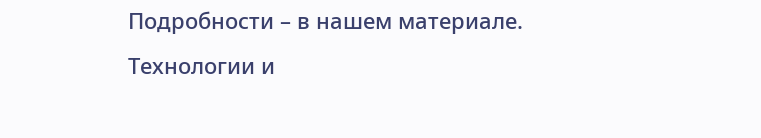Подробности – в нашем материале.
Технологии и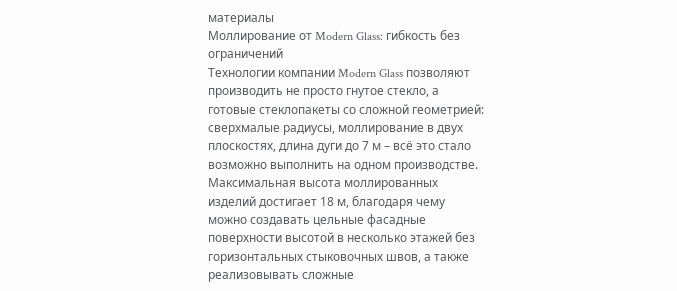материалы
Моллирование от Modern Glass: гибкость без ограничений
Технологии компании Modern Glass позволяют производить не просто гнутое стекло, а готовые стеклопакеты со сложной геометрией: сверхмалые радиусы, моллирование в двух плоскостях, длина дуги до 7 м – всё это стало возможно выполнить на одном производстве. Максимальная высота моллированных изделий достигает 18 м, благодаря чему можно создавать цельные фасадные поверхности высотой в несколько этажей без горизонтальных стыковочных швов, а также реализовывать сложные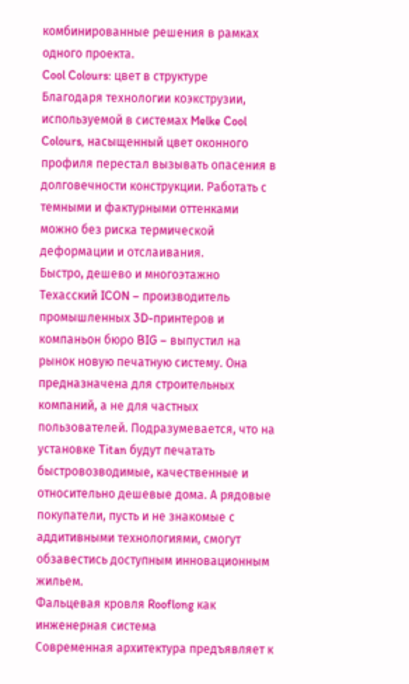комбинированные решения в рамках одного проекта.
Cool Colours: цвет в структуре
Благодаря технологии коэкструзии, используемой в системах Melke Cool Colours, насыщенный цвет оконного профиля перестал вызывать опасения в долговечности конструкции. Работать с темными и фактурными оттенками можно без риска термической деформации и отслаивания.
Быстро, дешево и многоэтажно
Техасский ICON – производитель промышленных 3D-принтеров и компаньон бюро BIG – выпустил на рынок новую печатную систему. Она предназначена для строительных компаний, а не для частных пользователей. Подразумевается, что на установке Titan будут печатать быстровозводимые, качественные и относительно дешевые дома. А рядовые покупатели, пусть и не знакомые с аддитивными технологиями, смогут обзавестись доступным инновационным жильем.
Фальцевая кровля Rooflong как инженерная система
Современная архитектура предъявляет к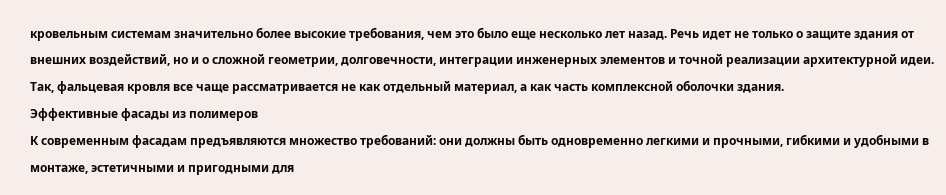кровельным системам значительно более высокие требования, чем это было еще несколько лет назад. Речь идет не только о защите здания от внешних воздействий, но и о сложной геометрии, долговечности, интеграции инженерных элементов и точной реализации архитектурной идеи. Так, фальцевая кровля все чаще рассматривается не как отдельный материал, а как часть комплексной оболочки здания.
Эффективные фасады из полимеров
К современным фасадам предъявляются множество требований: они должны быть одновременно легкими и прочными, гибкими и удобными в монтаже, эстетичными и пригодными для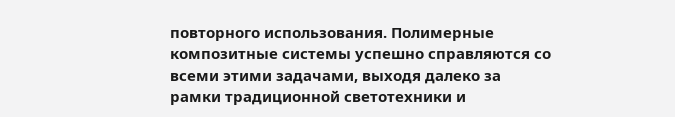повторного использования. Полимерные композитные системы успешно справляются со всеми этими задачами, выходя далеко за рамки традиционной светотехники и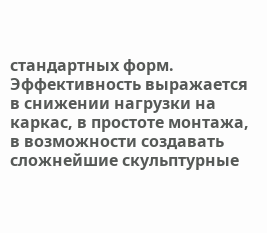стандартных форм. Эффективность выражается в снижении нагрузки на каркас, в простоте монтажа, в возможности создавать сложнейшие скульптурные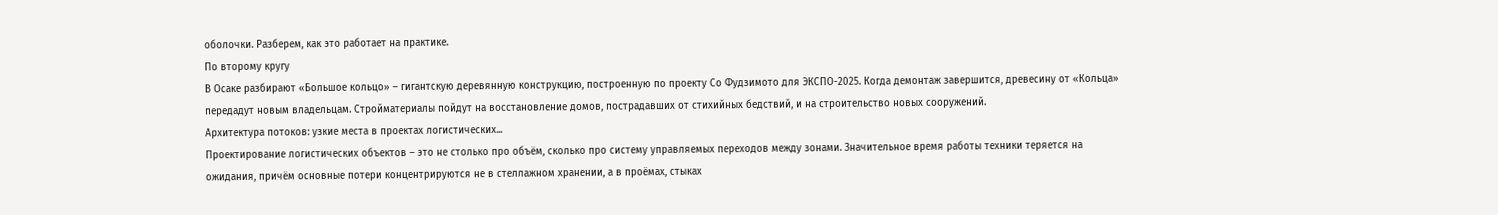оболочки. Разберем, как это работает на практике.
По второму кругу
В Осаке разбирают «Большое кольцо» – гигантскую деревянную конструкцию, построенную по проекту Со Фудзимото для ЭКСПО-2025. Когда демонтаж завершится, древесину от «Кольца» передадут новым владельцам. Стройматериалы пойдут на восстановление домов, пострадавших от стихийных бедствий, и на строительство новых сооружений.
Архитектура потоков: узкие места в проектах логистических...
Проектирование логистических объектов – это не столько про объём, сколько про систему управляемых переходов между зонами. Значительное время работы техники теряется на ожидания, причём основные потери концентрируются не в стеллажном хранении, а в проёмах, стыках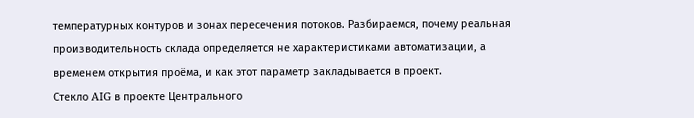температурных контуров и зонах пересечения потоков. Разбираемся, почему реальная производительность склада определяется не характеристиками автоматизации, а временем открытия проёма, и как этот параметр закладывается в проект.
Стекло AIG в проекте Центрального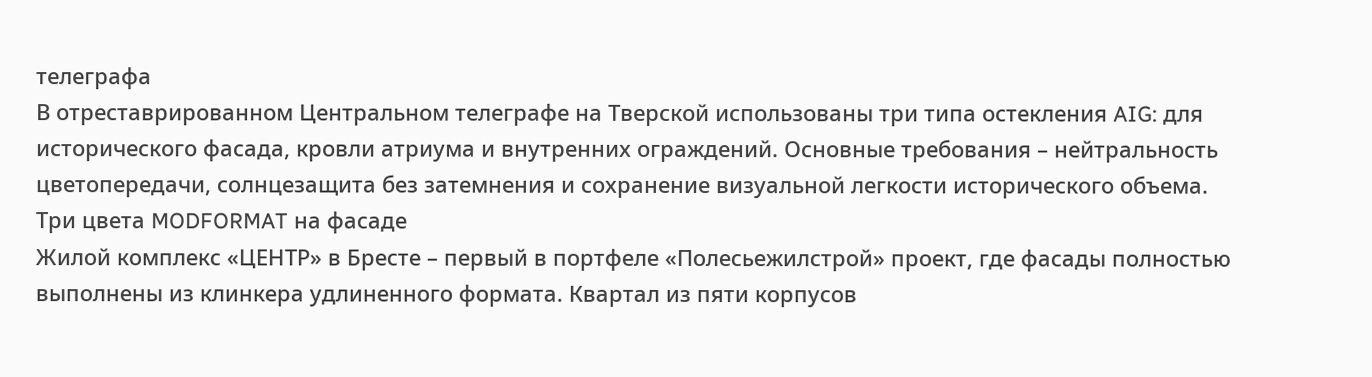телеграфа
В отреставрированном Центральном телеграфе на Тверской использованы три типа остекления AIG: для исторического фасада, кровли атриума и внутренних ограждений. Основные требования – нейтральность цветопередачи, солнцезащита без затемнения и сохранение визуальной легкости исторического объема.
Три цвета MODFORMAT на фасаде
Жилой комплекс «ЦЕНТР» в Бресте – первый в портфеле «Полесьежилстрой» проект, где фасады полностью выполнены из клинкера удлиненного формата. Квартал из пяти корпусов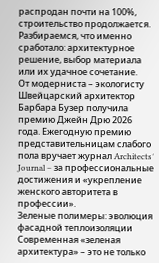распродан почти на 100%, строительство продолжается. Разбираемся, что именно сработало: архитектурное решение, выбор материала или их удачное сочетание.
От модерниста – экологисту
Швейцарский архитектор Барбара Бузер получила премию Джейн Дрю 2026 года. Ежегодную премию представительницам слабого пола вручает журнал Architects′ Journal – за профессиональные достижения и «укрепление женского авторитета в профессии».
Зеленые полимеры: эволюция фасадной теплоизоляции
Современная «зеленая архитектура» – это не только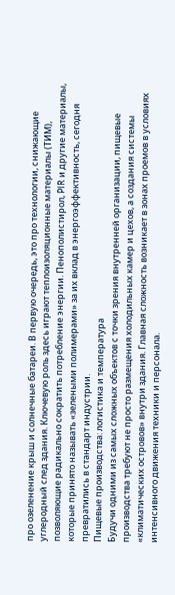про озеленение крыш и солнечные батареи. В первую очередь, это про технологии, снижающие углеродный след здания. Ключевую роль здесь играют теплоизоляционные материалы (ТИМ), позволяющие радикально сократить потребление энергии. Пенополистирол, PIR и другие материалы, которые принято называть «зелеными полимерами» за их вклад в энергоэффективность, сегодня превратились в стандарт индустрии.
Пищевые производства: логистика и температура
Будучи одними из самых сложных объектов с точки зрения внутренней организации, пищевые производства требуют не просто размещения холодильных камер и цехов, а создания системы «климатических островов» внутри здания. Главная сложность возникает в зонах проемов в условиях интенсивного движения техники и персонала.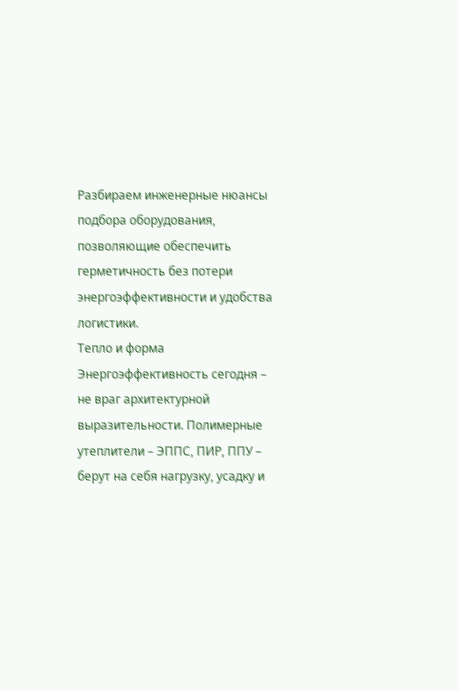Разбираем инженерные нюансы подбора оборудования, позволяющие обеспечить герметичность без потери энергоэффективности и удобства логистики.
Тепло и форма
Энергоэффективность сегодня – не враг архитектурной выразительности. Полимерные утеплители – ЭППС, ПИР, ППУ – берут на себя нагрузку, усадку и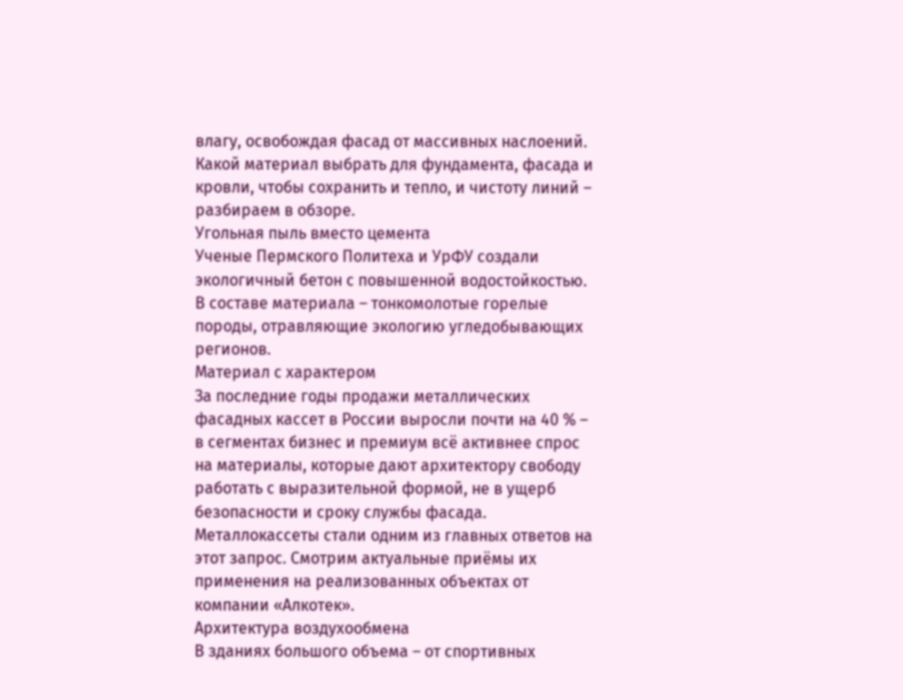влагу, освобождая фасад от массивных наслоений. Какой материал выбрать для фундамента, фасада и кровли, чтобы сохранить и тепло, и чистоту линий – разбираем в обзоре.
Угольная пыль вместо цемента
Ученые Пермского Политеха и УрФУ создали экологичный бетон с повышенной водостойкостью. В составе материала – тонкомолотые горелые породы, отравляющие экологию угледобывающих регионов.
Материал с характером
За последние годы продажи металлических фасадных кассет в России выросли почти на 40 % – в сегментах бизнес и премиум всё активнее спрос на материалы, которые дают архитектору свободу работать с выразительной формой, не в ущерб безопасности и сроку службы фасада. Металлокассеты стали одним из главных ответов на этот запрос. Смотрим актуальные приёмы их применения на реализованных объектах от компании «Алкотек».
Архитектура воздухообмена
В зданиях большого объема – от спортивных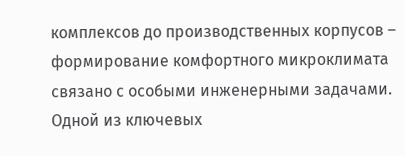комплексов до производственных корпусов – формирование комфортного микроклимата связано с особыми инженерными задачами. Одной из ключевых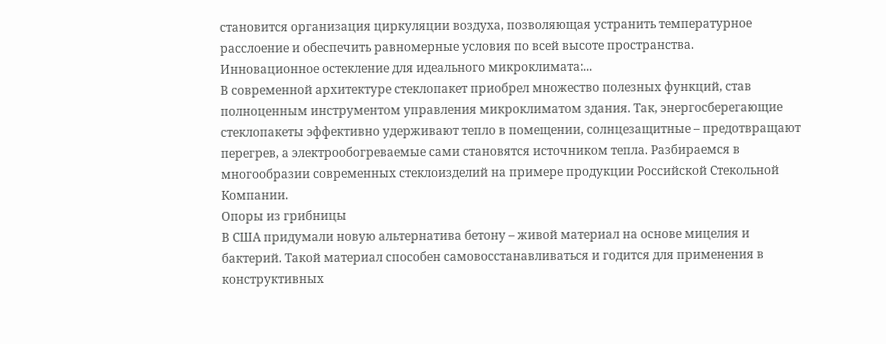становится организация циркуляции воздуха, позволяющая устранить температурное расслоение и обеспечить равномерные условия по всей высоте пространства.
Инновационное остекление для идеального микроклимата:...
В современной архитектуре стеклопакет приобрел множество полезных функций, став полноценным инструментом управления микроклиматом здания. Так, энергосберегающие стеклопакеты эффективно удерживают тепло в помещении, солнцезащитные – предотвращают перегрев, а электрообогреваемые сами становятся источником тепла. Разбираемся в многообразии современных стеклоизделий на примере продукции Российской Стекольной Компании.
Опоры из грибницы
В США придумали новую альтернатива бетону – живой материал на основе мицелия и бактерий. Такой материал способен самовосстанавливаться и годится для применения в конструктивных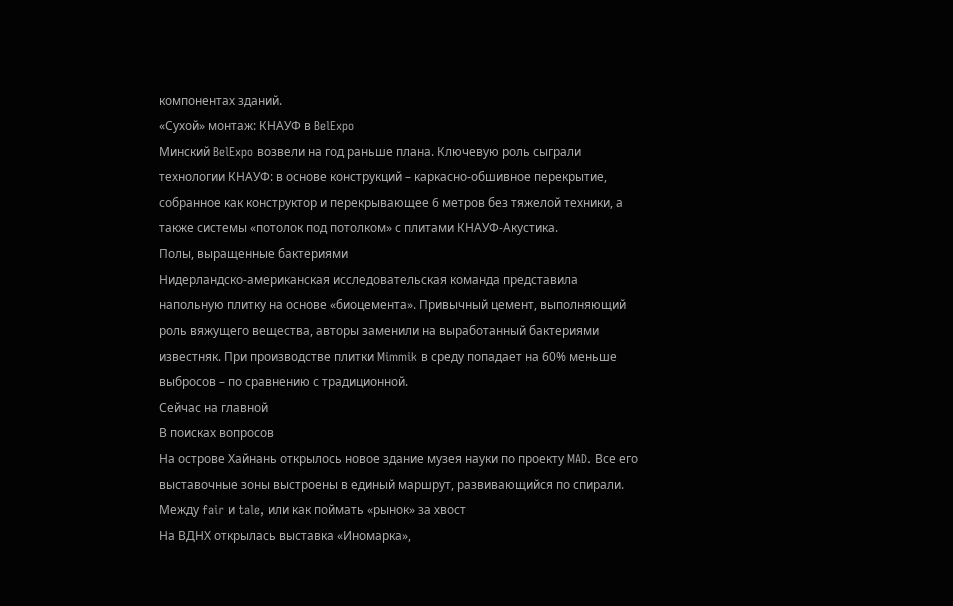компонентах зданий.
«Сухой» монтаж: КНАУФ в BelExpo
Минский BelExpo возвели на год раньше плана. Ключевую роль сыграли технологии КНАУФ: в основе конструкций – каркасно-обшивное перекрытие, собранное как конструктор и перекрывающее 6 метров без тяжелой техники, а также системы «потолок под потолком» с плитами КНАУФ-Акустика.
Полы, выращенные бактериями
Нидерландско-американская исследовательская команда представила напольную плитку на основе «биоцемента». Привычный цемент, выполняющий роль вяжущего вещества, авторы заменили на выработанный бактериями известняк. При производстве плитки Mimmik в среду попадает на 60% меньше выбросов – по сравнению с традиционной.
Сейчас на главной
В поисках вопросов
На острове Хайнань открылось новое здание музея науки по проекту MAD. Все его выставочные зоны выстроены в единый маршрут, развивающийся по спирали.
Между fair и tale, или как поймать «рынок» за хвост
На ВДНХ открылась выставка «Иномарка»,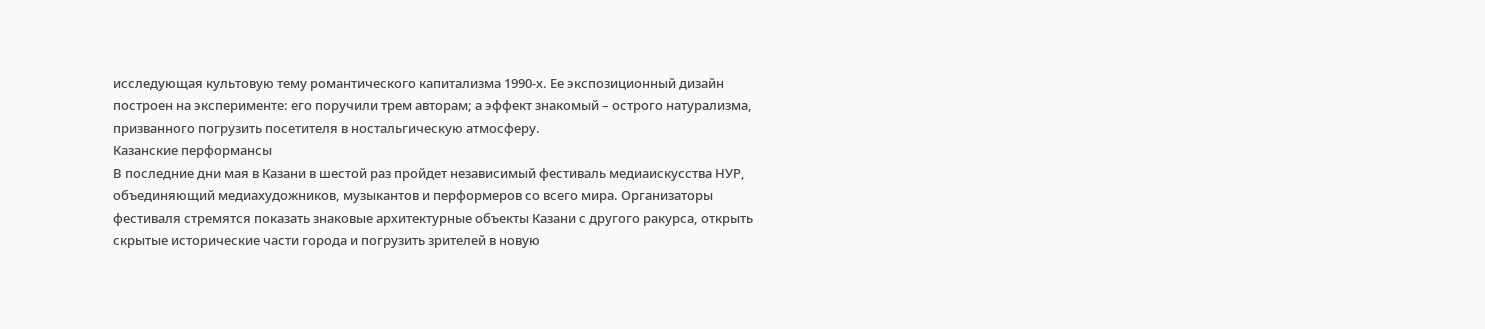исследующая культовую тему романтического капитализма 1990-х. Ее экспозиционный дизайн построен на эксперименте: его поручили трем авторам; а эффект знакомый – острого натурализма, призванного погрузить посетителя в ностальгическую атмосферу.
Казанские перформансы
В последние дни мая в Казани в шестой раз пройдет независимый фестиваль медиаискусства НУР, объединяющий медиахудожников, музыкантов и перформеров со всего мира. Организаторы фестиваля стремятся показать знаковые архитектурные объекты Казани с другого ракурса, открыть скрытые исторические части города и погрузить зрителей в новую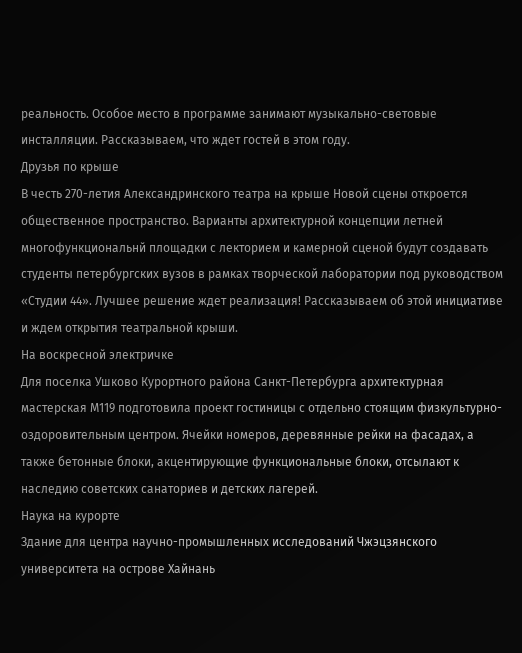реальность. Особое место в программе занимают музыкально-световые инсталляции. Рассказываем, что ждет гостей в этом году.
Друзья по крыше
В честь 270-летия Александринского театра на крыше Новой сцены откроется общественное пространство. Варианты архитектурной концепции летней многофункциональнй площадки с лекторием и камерной сценой будут создавать студенты петербургских вузов в рамках творческой лаборатории под руководством «Студии 44». Лучшее решение ждет реализация! Рассказываем об этой инициативе и ждем открытия театральной крыши.
На воскресной электричке
Для поселка Ушково Курортного района Санкт-Петербурга архитектурная мастерская М119 подготовила проект гостиницы с отдельно стоящим физкультурно-оздоровительным центром. Ячейки номеров, деревянные рейки на фасадах, а также бетонные блоки, акцентирующие функциональные блоки, отсылают к наследию советских санаториев и детских лагерей.
Наука на курорте
Здание для центра научно-промышленных исследований Чжэцзянского университета на острове Хайнань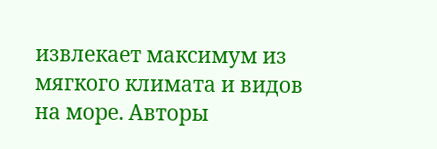извлекает максимум из мягкого климата и видов на море. Авторы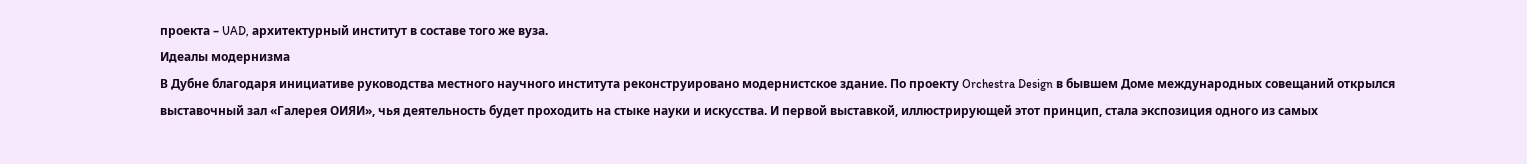проекта – UAD, архитектурный институт в составе того же вуза.
Идеалы модернизма
В Дубне благодаря инициативе руководства местного научного института реконструировано модернистское здание. По проекту Orchestra Design в бывшем Доме международных совещаний открылся выставочный зал «Галерея ОИЯИ», чья деятельность будет проходить на стыке науки и искусства. И первой выставкой, иллюстрирующей этот принцип, стала экспозиция одного из самых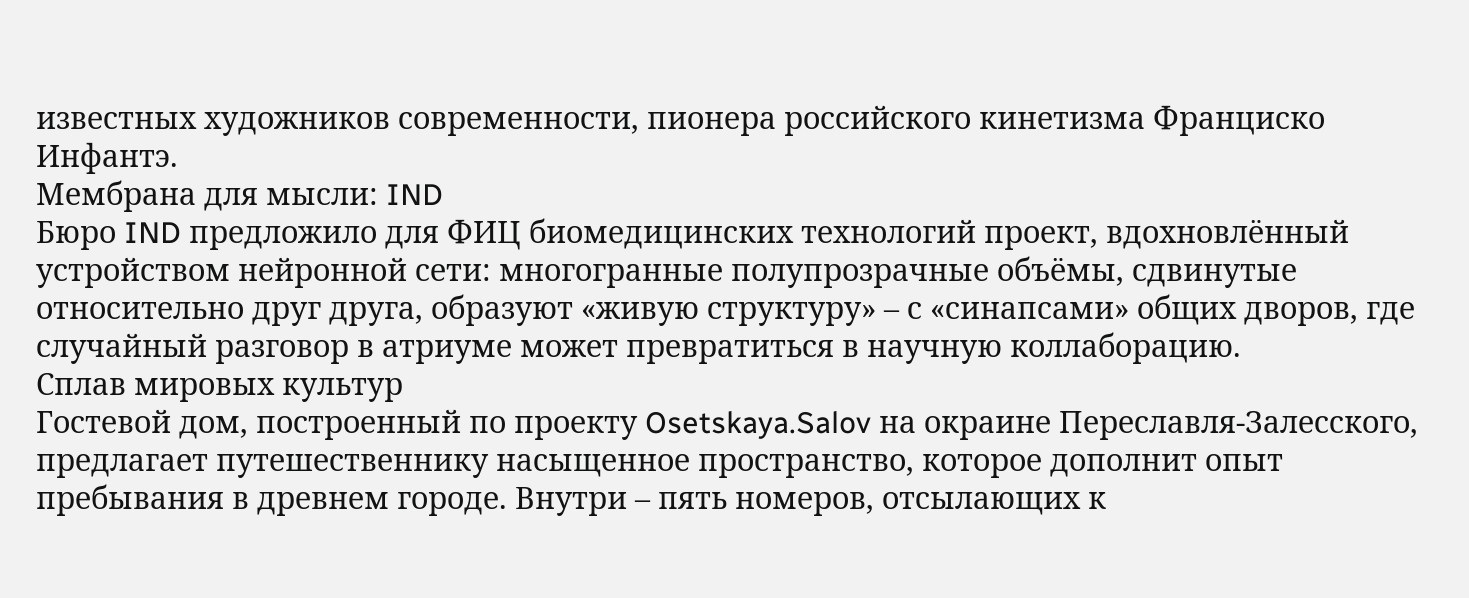известных художников современности, пионера российского кинетизма Франциско Инфантэ.
Мембрана для мысли: IND
Бюро IND предложило для ФИЦ биомедицинских технологий проект, вдохновлённый устройством нейронной сети: многогранные полупрозрачные объёмы, сдвинутые относительно друг друга, образуют «живую структуру» – с «синапсами» общих дворов, где случайный разговор в атриуме может превратиться в научную коллаборацию.
Сплав мировых культур
Гостевой дом, построенный по проекту Osetskaya.Salov на окраине Переславля-Залесского, предлагает путешественнику насыщенное пространство, которое дополнит опыт пребывания в древнем городе. Внутри – пять номеров, отсылающих к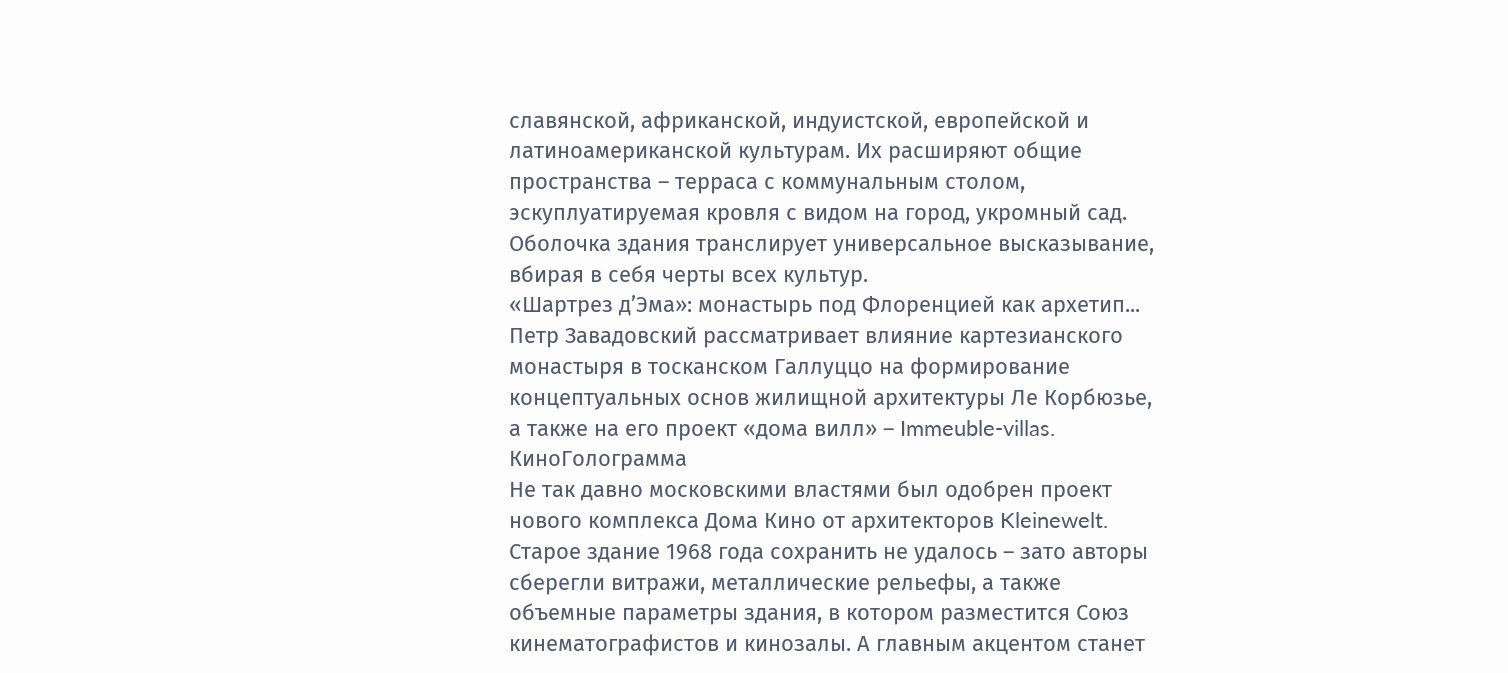славянской, африканской, индуистской, европейской и латиноамериканской культурам. Их расширяют общие пространства – терраса с коммунальным столом, эскуплуатируемая кровля с видом на город, укромный сад. Оболочка здания транслирует универсальное высказывание, вбирая в себя черты всех культур.
«Шартрез д’Эма»: монастырь под Флоренцией как архетип...
Петр Завадовский рассматривает влияние картезианского монастыря в тосканском Галлуццо на формирование концептуальных основ жилищной архитектуры Ле Корбюзье, а также на его проект «дома вилл» – Immeuble-villas.
КиноГолограмма
Не так давно московскими властями был одобрен проект нового комплекса Дома Кино от архитекторов Kleinewelt. Старое здание 1968 года сохранить не удалось – зато авторы сберегли витражи, металлические рельефы, а также объемные параметры здания, в котором разместится Союз кинематографистов и кинозалы. А главным акцентом станет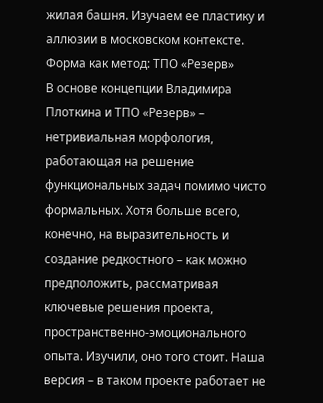жилая башня. Изучаем ее пластику и аллюзии в московском контексте.
Форма как метод: ТПО «Резерв»
В основе концепции Владимира Плоткина и ТПО «Резерв» – нетривиальная морфология, работающая на решение функциональных задач помимо чисто формальных. Хотя больше всего, конечно, на выразительность и создание редкостного – как можно предположить, рассматривая ключевые решения проекта, пространственно-эмоционального опыта. Изучили, оно того стоит. Наша версия – в таком проекте работает не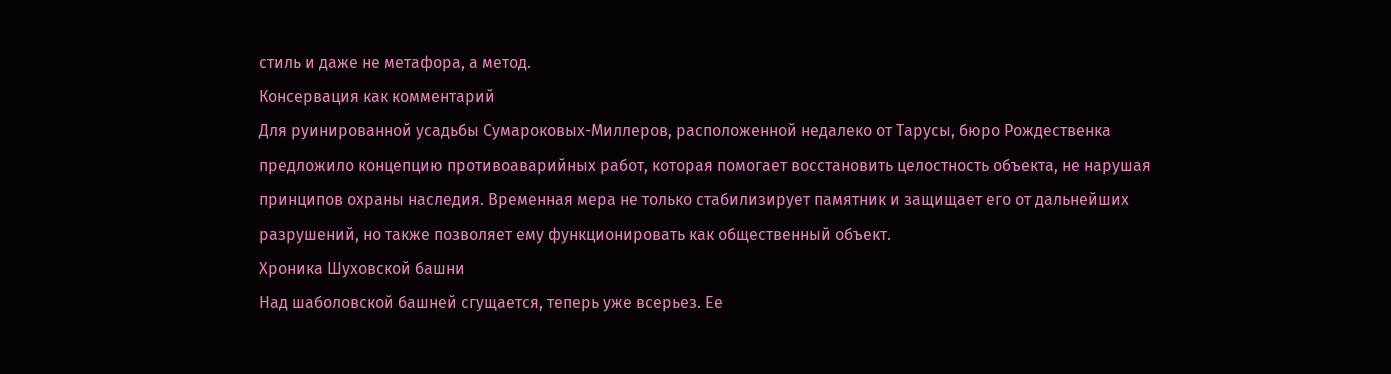стиль и даже не метафора, а метод.
Консервация как комментарий
Для руинированной усадьбы Сумароковых-Миллеров, расположенной недалеко от Тарусы, бюро Рождественка предложило концепцию противоаварийных работ, которая помогает восстановить целостность объекта, не нарушая принципов охраны наследия. Временная мера не только стабилизирует памятник и защищает его от дальнейших разрушений, но также позволяет ему функционировать как общественный объект.
Хроника Шуховской башни
Над шаболовской башней сгущается, теперь уже всерьез. Ее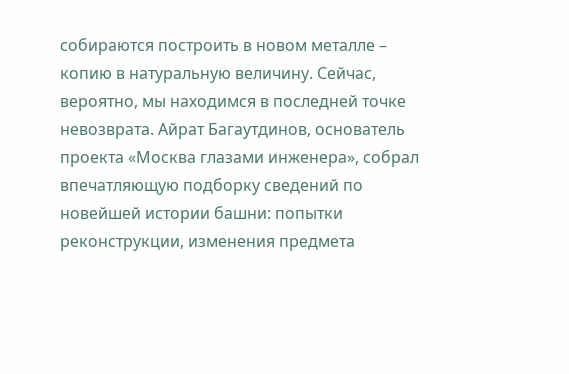собираются построить в новом металле – копию в натуральную величину. Сейчас, вероятно, мы находимся в последней точке невозврата. Айрат Багаутдинов, основатель проекта «Москва глазами инженера», собрал впечатляющую подборку сведений по новейшей истории башни: попытки реконструкции, изменения предмета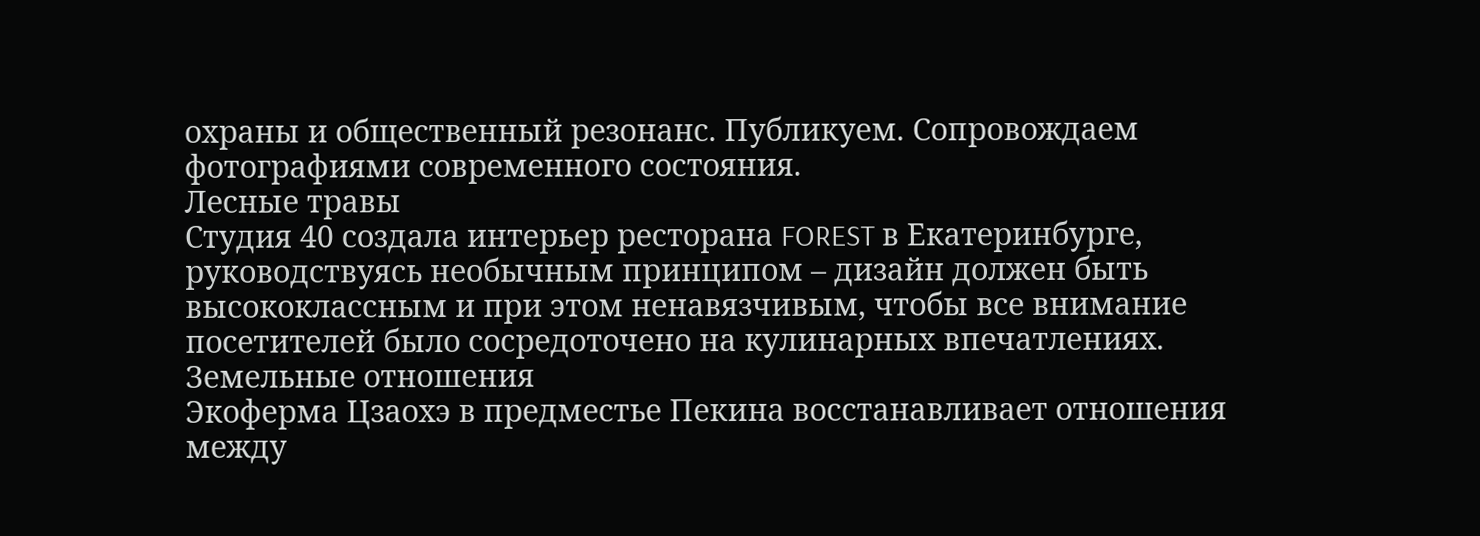охраны и общественный резонанс. Публикуем. Сопровождаем фотографиями современного состояния.
Лесные травы
Студия 40 создала интерьер ресторана FOREST в Екатеринбурге, руководствуясь необычным принципом – дизайн должен быть высококлассным и при этом ненавязчивым, чтобы все внимание посетителей было сосредоточено на кулинарных впечатлениях.
Земельные отношения
Экоферма Цзаохэ в предместье Пекина восстанавливает отношения между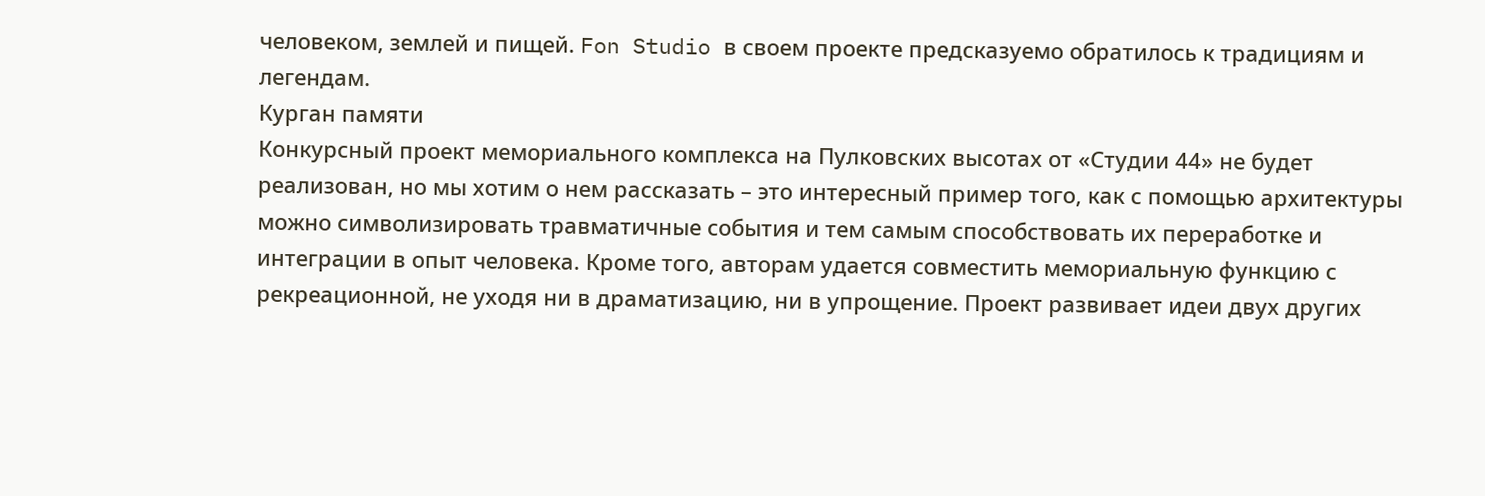человеком, землей и пищей. Fon Studio в своем проекте предсказуемо обратилось к традициям и легендам.
Курган памяти
Конкурсный проект мемориального комплекса на Пулковских высотах от «Студии 44» не будет реализован, но мы хотим о нем рассказать – это интересный пример того, как с помощью архитектуры можно символизировать травматичные события и тем самым способствовать их переработке и интеграции в опыт человека. Кроме того, авторам удается совместить мемориальную функцию с рекреационной, не уходя ни в драматизацию, ни в упрощение. Проект развивает идеи двух других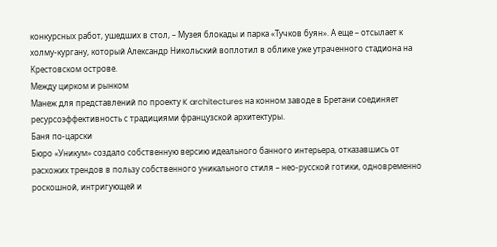конкурсных работ, ушедших в стол, – Музея блокады и парка «Тучков буян». А еще – отсылает к холму-кургану, который Александр Никольский воплотил в облике уже утраченного стадиона на Крестовском острове.
Между цирком и рынком
Манеж для представлений по проекту K architectures на конном заводе в Бретани соединяет ресурсоэффективность с традициями французской архитектуры.
Баня по-царски
Бюро «Уникум» создало собственную версию идеального банного интерьера, отказавшись от расхожих трендов в пользу собственного уникального стиля – нео-русской готики, одновременно роскошной, интригующей и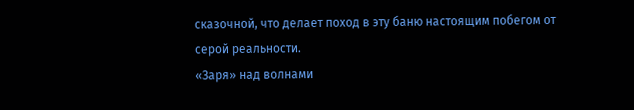сказочной, что делает поход в эту баню настоящим побегом от серой реальности.
«Заря» над волнами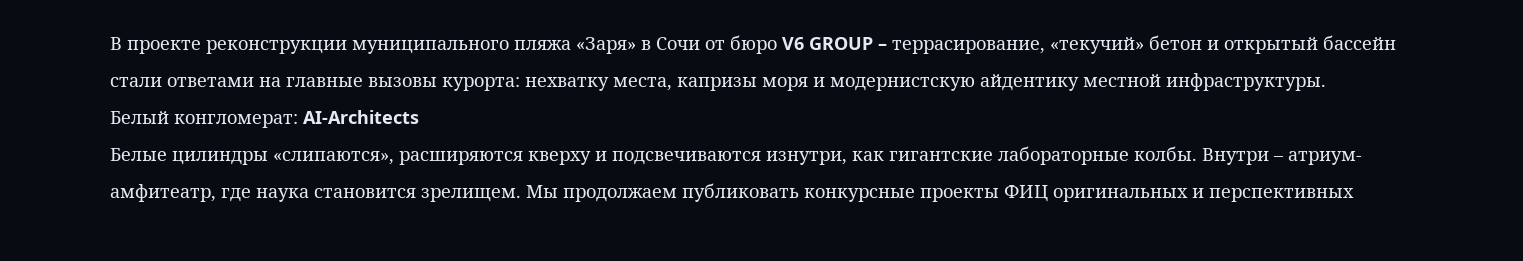В проекте реконструкции муниципального пляжа «Заря» в Сочи от бюро V6 GROUP – террасирование, «текучий» бетон и открытый бассейн стали ответами на главные вызовы курорта: нехватку места, капризы моря и модернистскую айдентику местной инфраструктуры.
Белый конгломерат: AI-Architects
Белые цилиндры «слипаются», расширяются кверху и подсвечиваются изнутри, как гигантские лабораторные колбы. Внутри – атриум-амфитеатр, где наука становится зрелищем. Мы продолжаем публиковать конкурсные проекты ФИЦ оригинальных и перспективных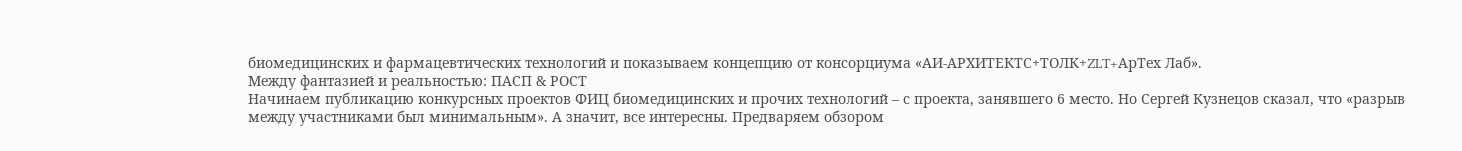биомедицинских и фармацевтических технологий и показываем концепцию от консорциума «АИ-АРХИТЕКТС+ТОЛК+ZLT+АрТех Лаб».
Между фантазией и реальностью: ПАСП & РОСТ
Начинаем публикацию конкурсных проектов ФИЦ биомедицинских и прочих технологий – с проекта, занявшего 6 место. Но Сергей Кузнецов сказал, что «разрыв между участниками был минимальным». А значит, все интересны. Предваряем обзором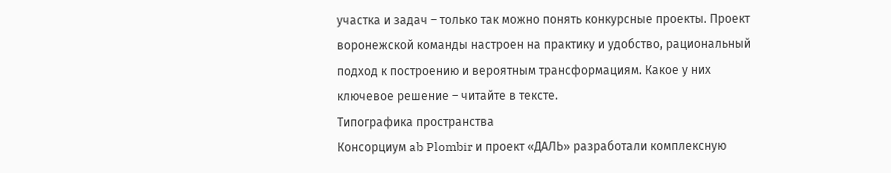участка и задач – только так можно понять конкурсные проекты. Проект воронежской команды настроен на практику и удобство, рациональный подход к построению и вероятным трансформациям. Какое у них ключевое решение – читайте в тексте.
Типографика пространства
Консорциум ab Plombir и проект «ДАЛЬ» разработали комплексную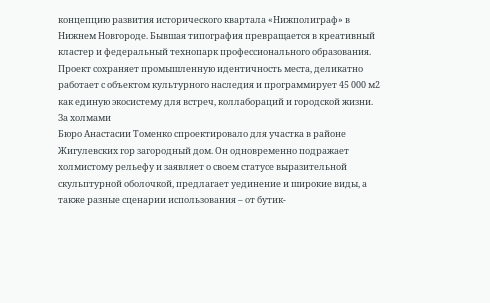концепцию развития исторического квартала «Нижполиграф» в Нижнем Новгороде. Бывшая типография превращается в креативный кластер и федеральный технопарк профессионального образования. Проект сохраняет промышленную идентичность места, деликатно работает с объектом культурного наследия и программирует 45 000 м2 как единую экосистему для встреч, коллабораций и городской жизни.
За холмами
Бюро Анастасии Томенко спроектировало для участка в районе Жигулевских гор загородный дом. Он одновременно подражает холмистому рельефу и заявляет о своем статусе выразительной скульптурной оболочкой, предлагает уединение и широкие виды, а также разные сценарии использования – от бутик-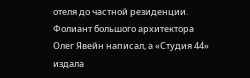отеля до частной резиденции.
Фолиант большого архитектора
Олег Явейн написал, а «Студия 44» издала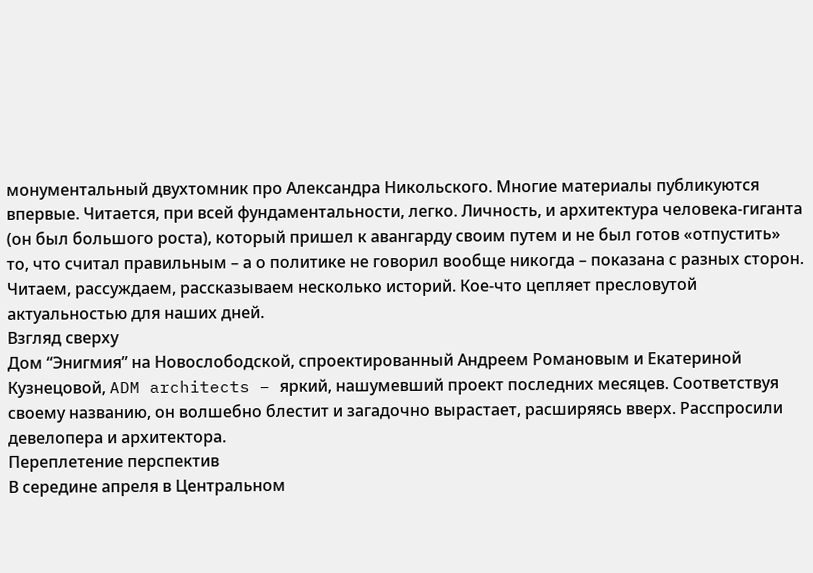монументальный двухтомник про Александра Никольского. Многие материалы публикуются впервые. Читается, при всей фундаментальности, легко. Личность, и архитектура человека-гиганта (он был большого роста), который пришел к авангарду своим путем и не был готов «отпустить» то, что считал правильным – а о политике не говорил вообще никогда – показана с разных сторон. Читаем, рассуждаем, рассказываем несколько историй. Кое-что цепляет пресловутой актуальностью для наших дней.
Взгляд сверху
Дом “Энигмия” на Новослободской, спроектированный Андреем Романовым и Екатериной Кузнецовой, ADM architects – яркий, нашумевший проект последних месяцев. Соответствуя своему названию, он волшебно блестит и загадочно вырастает, расширяясь вверх. Расспросили девелопера и архитектора.
Переплетение перспектив
В середине апреля в Центральном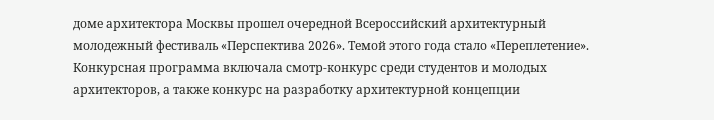доме архитектора Москвы прошел очередной Всероссийский архитектурный молодежный фестиваль «Перспектива 2026». Темой этого года стало «Переплетение». Конкурсная программа включала смотр-конкурс среди студентов и молодых архитекторов, а также конкурс на разработку архитектурной концепции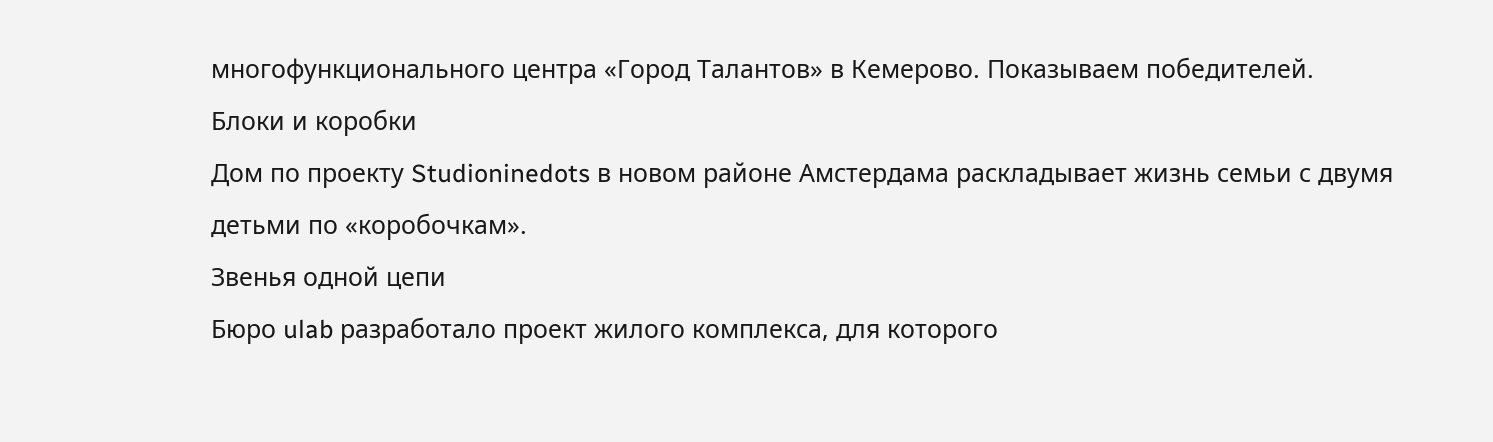многофункционального центра «Город Талантов» в Кемерово. Показываем победителей.
Блоки и коробки
Дом по проекту Studioninedots в новом районе Амстердама раскладывает жизнь семьи с двумя детьми по «коробочкам».
Звенья одной цепи
Бюро ulab разработало проект жилого комплекса, для которого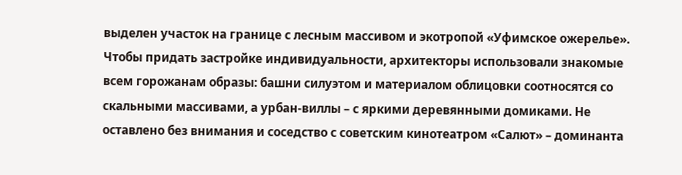выделен участок на границе с лесным массивом и экотропой «Уфимское ожерелье». Чтобы придать застройке индивидуальности, архитекторы использовали знакомые всем горожанам образы: башни силуэтом и материалом облицовки соотносятся со скальными массивами, а урбан-виллы – с яркими деревянными домиками. Не оставлено без внимания и соседство с советским кинотеатром «Салют» – доминанта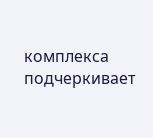комплекса подчеркивает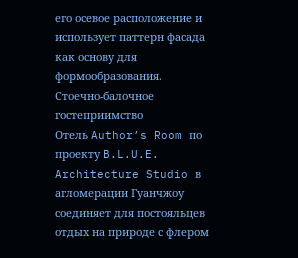его осевое расположение и использует паттерн фасада как основу для формообразования.
Стоечно-балочное гостеприимство
Отель Author’s Room по проекту B.L.U.E. Architecture Studio в агломерации Гуанчжоу соединяет для постояльцев отдых на природе с флером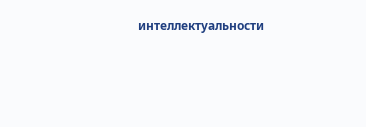интеллектуальности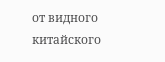от видного китайского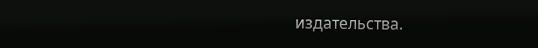издательства.